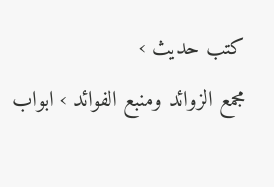کتب حدیث ›
مجمع الزوائد ومنبع الفوائد › ابواب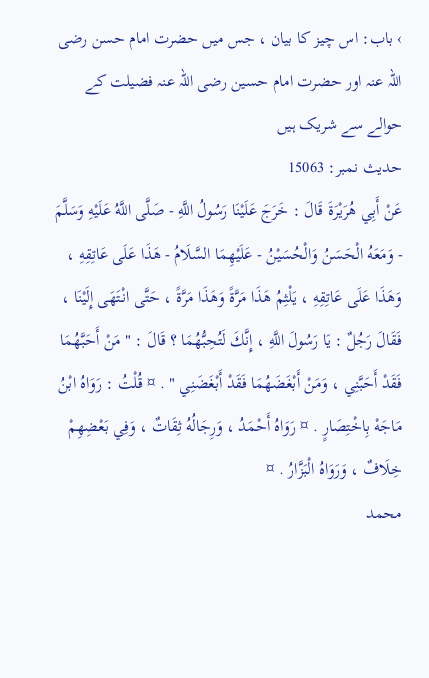› باب: اس چیز کا بیان ، جس میں حضرت امام حسن رضی اللہ عنہ اور حضرت امام حسین رضی اللہ عنہ فضیلت کے حوالے سے شریک ہیں
حدیث نمبر: 15063
عَنْ أَبِي هُرَيْرَةَ قَالَ : خَرَجَ عَلَيْنَا رَسُولُ اللَّهِ - صَلَّى اللَّهُ عَلَيْهِ وَسَلَّمَ - وَمَعَهُ الْحَسَنُ وَالْحُسَيْنُ - عَلَيْهِمَا السَّلَامُ - هَذَا عَلَى عَاتِقِهِ ، وَهَذَا عَلَى عَاتِقِهِ ، يَلْثِمُ هَذَا مَرَّةً وَهَذَا مَرَّةً ، حَتَّى انْتَهَى إِلَيْنَا ، فَقَالَ رَجُلٌ : يَا رَسُولَ اللَّهِ ، إِنَّكَ لَتُحِبُّهُمَا ؟ قَالَ : " مَنْ أَحَبَّهُمَا فَقَدْ أَحَبَّنِي ، وَمَنْ أَبْغَضَهُمَا فَقَدْ أَبْغَضَنِي " . ¤ قُلْتُ : رَوَاهُ ابْنُ مَاجَهْ بِاخْتِصَارٍ . ¤ رَوَاهُ أَحْمَدُ ، وَرِجَالُهُ ثِقَاتٌ ، وَفِي بَعْضِهِمْ خِلَافٌ ، وَرَوَاهُ الْبَزَّارُ . ¤
محمد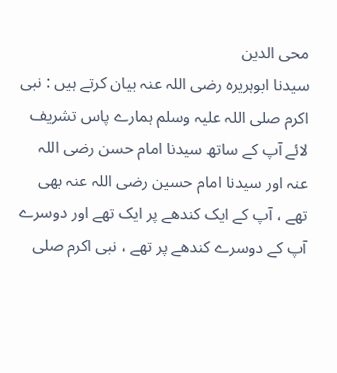محی الدین
سیدنا ابوہریرہ رضی اللہ عنہ بیان کرتے ہیں : نبی اکرم صلی اللہ علیہ وسلم ہمارے پاس تشریف لائے آپ کے ساتھ سیدنا امام حسن رضی اللہ عنہ اور سیدنا امام حسین رضی اللہ عنہ بھی تھے ، آپ کے ایک کندھے پر ایک تھے اور دوسرے آپ کے دوسرے کندھے پر تھے ، نبی اکرم صلی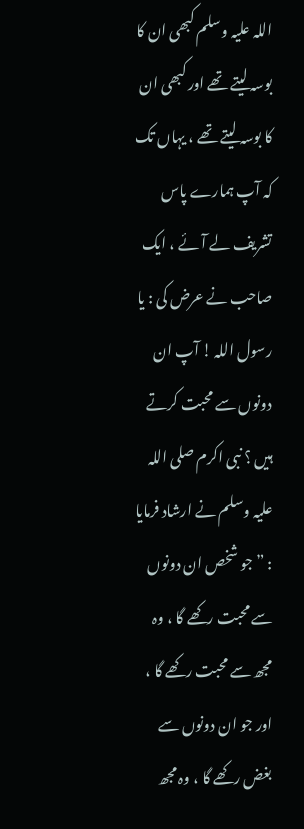اللہ علیہ وسلم کبھی ان کا بوسہ لیتے تھے اور کبھی ان کا بوسہ لیتے تھے ، یہاں تک کہ آپ ہمارے پاس تشریف لے آئے ، ایک صاحب نے عرض کی : یا رسول اللہ ! آپ ان دونوں سے محبت کرتے ہیں ؟ نبی اکرم صلی اللہ علیہ وسلم نے ارشاد فرمایا : ” جو شخص ان دونوں سے محبت رکھے گا ، وہ مجھ سے محبت رکھے گا ، اور جو ان دونوں سے بغض رکھے گا ، وہ مجھ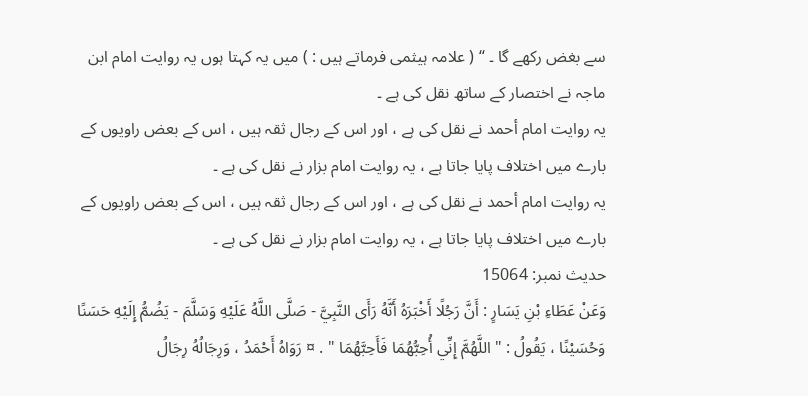سے بغض رکھے گا ۔ “ ( علامہ ہیثمی فرماتے ہیں : ) میں یہ کہتا ہوں یہ روایت امام ابن ماجہ نے اختصار کے ساتھ نقل کی ہے ۔
یہ روایت امام أحمد نے نقل کی ہے ، اور اس کے رجال ثقہ ہیں ، اس کے بعض راویوں کے بارے میں اختلاف پایا جاتا ہے ، یہ روایت امام بزار نے نقل کی ہے ۔
یہ روایت امام أحمد نے نقل کی ہے ، اور اس کے رجال ثقہ ہیں ، اس کے بعض راویوں کے بارے میں اختلاف پایا جاتا ہے ، یہ روایت امام بزار نے نقل کی ہے ۔
حدیث نمبر: 15064
وَعَنْ عَطَاءِ بْنِ يَسَارٍ : أَنَّ رَجُلًا أَخْبَرَهُ أَنَّهُ رَأَى النَّبِيَّ - صَلَّى اللَّهُ عَلَيْهِ وَسَلَّمَ - يَضُمُّ إِلَيْهِ حَسَنًا وَحُسَيْنًا ، يَقُولُ : " اللَّهُمَّ إِنِّي أُحِبُّهُمَا فَأَحِبَّهُمَا " . ¤ رَوَاهُ أَحْمَدُ ، وَرِجَالُهُ رِجَالُ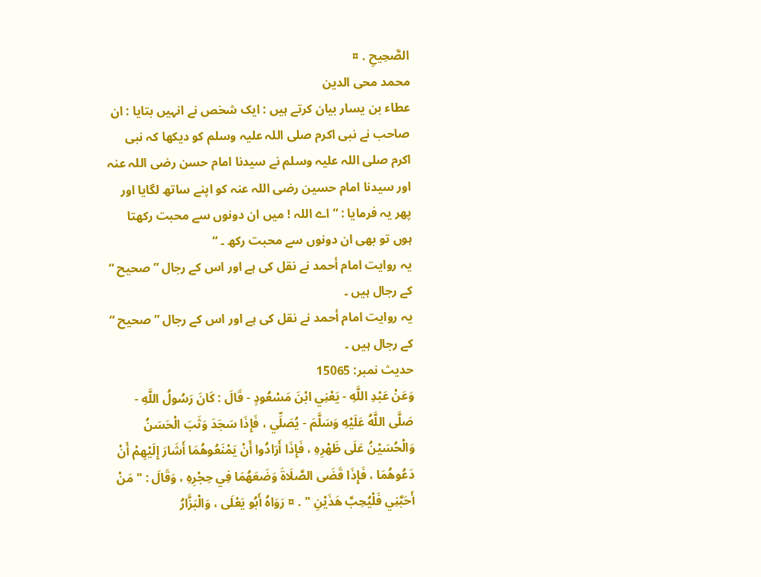الصَّحِيحِ . ¤
محمد محی الدین
عطاء بن یسار بیان کرتے ہیں : ایک شخص نے انہیں بتایا : ان صاحب نے نبی اکرم صلی اللہ علیہ وسلم کو دیکھا کہ نبی اکرم صلی اللہ علیہ وسلم نے سیدنا امام حسن رضی اللہ عنہ اور سیدنا امام حسین رضی اللہ عنہ کو اپنے ساتھ لگایا اور پھر یہ فرمایا : ” اے اللہ ! میں ان دونوں سے محبت رکھتا ہوں تو بھی ان دونوں سے محبت رکھ ۔ “
یہ روایت امام أحمد نے نقل کی ہے اور اس کے رجال ” صحیح “ کے رجال ہیں ۔
یہ روایت امام أحمد نے نقل کی ہے اور اس کے رجال ” صحیح “ کے رجال ہیں ۔
حدیث نمبر: 15065
وَعَنْ عَبْدِ اللَّهِ - يَعْنِي ابْنَ مَسْعُودٍ - قَالَ : كَانَ رَسُولُ اللَّهِ - صَلَّى اللَّهُ عَلَيْهِ وَسَلَّمَ - يُصَلِّي ، فَإِذَا سَجَدَ وَثَبَ الْحَسَنُ وَالْحُسَيْنُ عَلَى ظَهْرِهِ ، فَإِذَا أَرَادُوا أَنْ يَمْنَعُوهُمَا أَشَارَ إِلَيْهِمْ أَنْ دَعُوهُمَا ، فَإِذَا قَضَى الصَّلَاةَ وَضَعَهُمَا فِي حِجْرِهِ ، وَقَالَ : " مَنْ أَحَبَّنِي فَلْيُحِبَّ هَذَيْنِ " . ¤ رَوَاهُ أَبُو يَعْلَى ، وَالْبَزَّارُ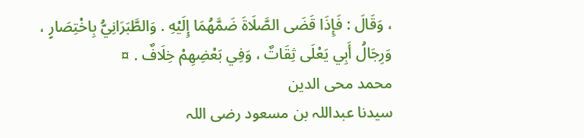، وَقَالَ : فَإِذَا قَضَى الصَّلَاةَ ضَمَّهُمَا إِلَيْهِ . وَالطَّبَرَانِيُّ بِاخْتِصَارٍ ، وَرِجَالُ أَبِي يَعْلَى ثِقَاتٌ ، وَفِي بَعْضِهِمْ خِلَافٌ . ¤
محمد محی الدین
سیدنا عبداللہ بن مسعود رضی اللہ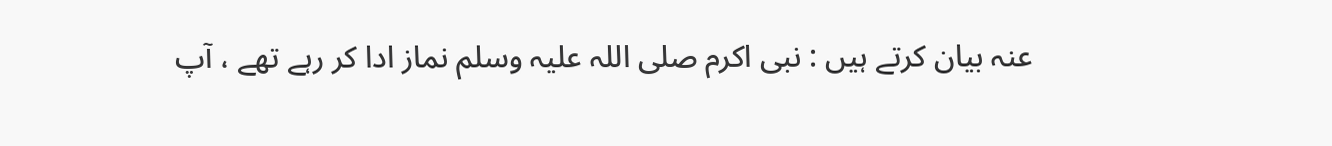عنہ بیان کرتے ہیں : نبی اکرم صلی اللہ علیہ وسلم نماز ادا کر رہے تھے ، آپ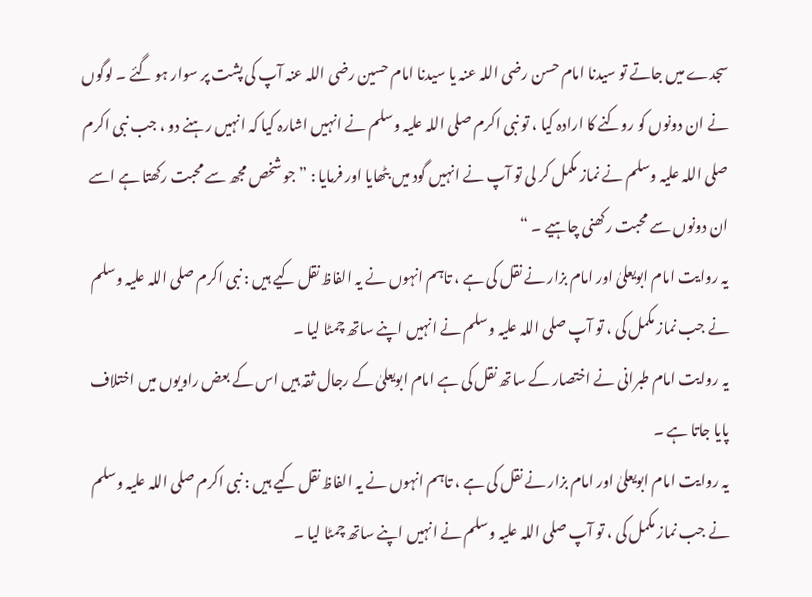سجدے میں جاتے تو سیدنا امام حسن رضی اللہ عنہ یا سیدنا امام حسین رضی اللہ عنہ آپ کی پشت پر سوار ہو گئے ۔ لوگوں نے ان دونوں کو روکنے کا ارادہ کیا ، تو نبی اکرم صلی اللہ علیہ وسلم نے انہیں اشارہ کیا کہ انہیں رہنے دو ، جب نبی اکرم صلی اللہ علیہ وسلم نے نماز مکمل کر لی تو آپ نے انہیں گود میں بٹھایا اور فرمایا : ” جو شخص مجھ سے محبت رکھتا ہے اسے ان دونوں سے محبت رکھنی چاہیے ۔ “
یہ روایت امام ابویعلیٰ اور امام بزار نے نقل کی ہے ، تاہم انہوں نے یہ الفاظ نقل کیے ہیں : نبی اکرم صلی اللہ علیہ وسلم نے جب نماز مکمل کی ، تو آپ صلی اللہ علیہ وسلم نے انہیں اپنے ساتھ چمٹا لیا ۔
یہ روایت امام طبرانی نے اختصار کے ساتھ نقل کی ہے امام ابویعلیٰ کے رجال ثقہ ہیں اس کے بعض راویوں میں اختلاف پایا جاتا ہے ۔
یہ روایت امام ابویعلیٰ اور امام بزار نے نقل کی ہے ، تاہم انہوں نے یہ الفاظ نقل کیے ہیں : نبی اکرم صلی اللہ علیہ وسلم نے جب نماز مکمل کی ، تو آپ صلی اللہ علیہ وسلم نے انہیں اپنے ساتھ چمٹا لیا ۔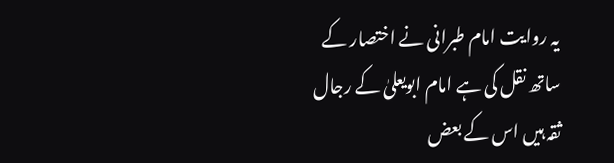یہ روایت امام طبرانی نے اختصار کے ساتھ نقل کی ہے امام ابویعلیٰ کے رجال ثقہ ہیں اس کے بعض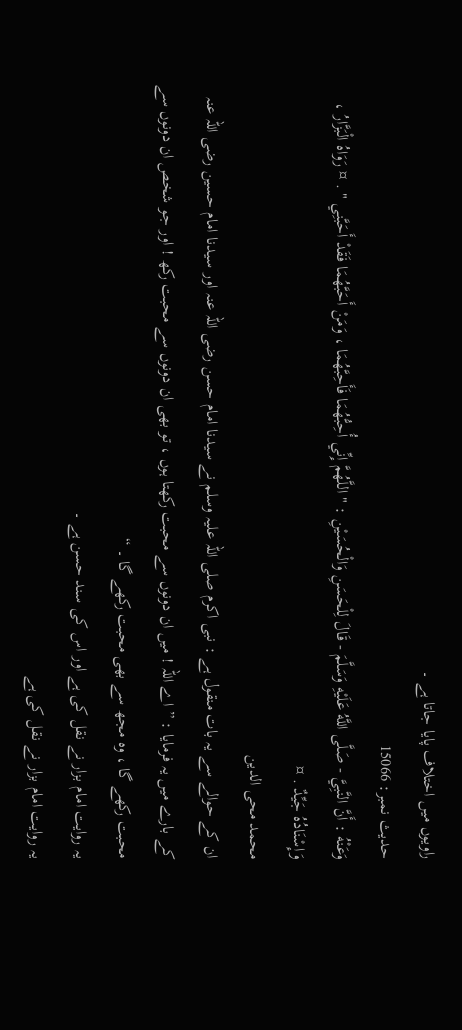راویوں میں اختلاف پایا جاتا ہے ۔
حدیث نمبر: 15066
وَعَنْهُ : أَنَّ النَّبِيَّ - صَلَّى اللَّهُ عَلَيْهِ وَسَلَّمَ - قَالَ لِلْحَسَنِ وَالْحُسَيْنِ : " اللَّهُمَّ إِنِّي أُحِبُّهُمَا فَأَحِبَّهُمَا ، وَمَنْ أَحَبَّهُمَا فَقَدْ أَحَبَّنِي " . ¤ رَوَاهُ الْبَزَّارُ ، وَإِسْنَادُهُ جَيِّدٌ . ¤
محمد محی الدین
ان کے حوالے سے یہ بات منقول ہے : نبی اکرم صلی اللہ علیہ وسلم نے سیدنا امام حسن رضی اللہ عنہ اور سیدنا امام حسین رضی اللہ عنہ کے بارے میں یہ فرمایا : ” اے اللہ ! میں ان دونوں سے محبت رکھتا ہوں ، تو بھی ان دونوں سے محبت رکھ ! اور جو شخص ان دونوں سے محبت رکھے گا ، وہ مجھ سے بھی محبت رکھے گا ۔ “
یہ روایت امام بزار نے نقل کی ہے اور اس کی سند حسن ہے ۔
یہ روایت امام بزار نے نقل کی ہے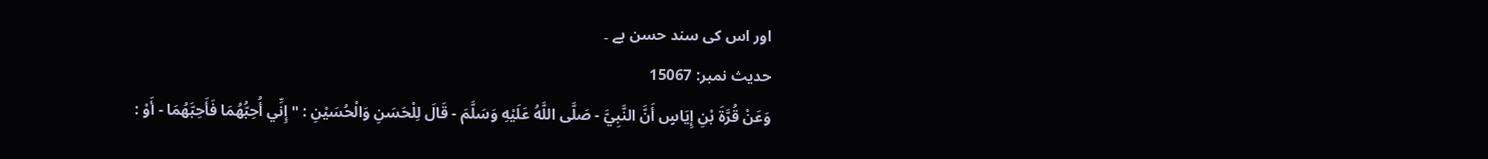اور اس کی سند حسن ہے ۔
حدیث نمبر: 15067
وَعَنْ قُرَّةَ بْنِ إِيَاسٍ أَنَّ النَّبِيَّ - صَلَّى اللَّهُ عَلَيْهِ وَسَلَّمَ - قَالَ لِلْحَسَنِ وَالْحُسَيْنِ : " إِنِّي أُحِبُّهُمَا فَأَحِبَّهُمَا - أَوْ :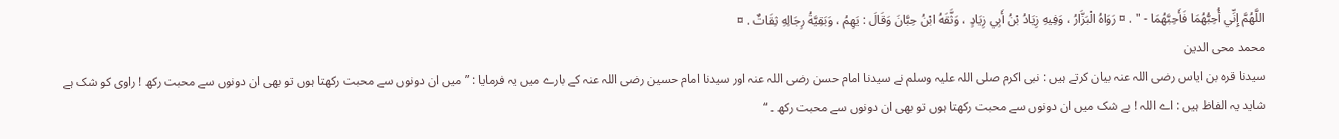اللَّهُمَّ إِنِّي أُحِبُّهُمَا فَأَحِبَّهُمَا - " . ¤ رَوَاهُ الْبَزَّارُ ، وَفِيهِ زِيَادُ بْنُ أَبِي زِيَادٍ ، وَثَّقَهُ ابْنُ حِبَّانَ وَقَالَ : يَهِمُ ، وَبَقِيَّةُ رِجَالِهِ ثِقَاتٌ . ¤
محمد محی الدین
سیدنا قرہ بن ایاس رضی اللہ عنہ بیان کرتے ہیں : نبی اکرم صلی اللہ علیہ وسلم نے سیدنا امام حسن رضی اللہ عنہ اور سیدنا امام حسین رضی اللہ عنہ کے بارے میں یہ فرمایا : ” میں ان دونوں سے محبت رکھتا ہوں تو بھی ان دونوں سے محبت رکھ ! راوی کو شک ہے شاید یہ الفاظ ہیں : اے اللہ ! بے شک میں ان دونوں سے محبت رکھتا ہوں تو بھی ان دونوں سے محبت رکھ ۔ “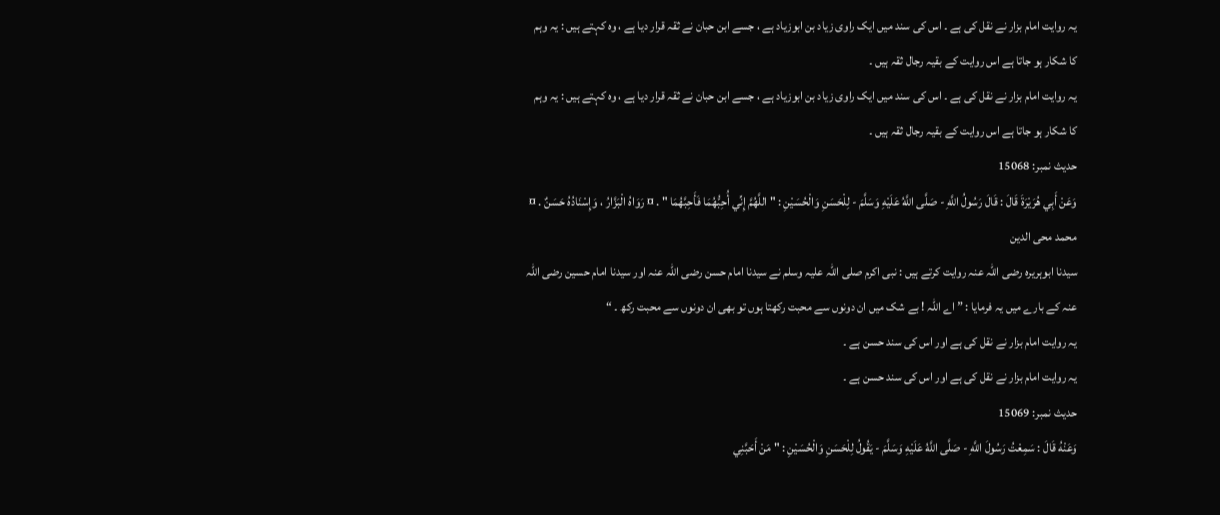یہ روایت امام بزار نے نقل کی ہے ۔ اس کی سند میں ایک راوی زیاد بن ابوزیاد ہے ، جسے ابن حبان نے ثقہ قرار دیا ہے ، وہ کہتے ہیں : یہ وہم کا شکار ہو جاتا ہے اس روایت کے بقیہ رجال ثقہ ہیں ۔
یہ روایت امام بزار نے نقل کی ہے ۔ اس کی سند میں ایک راوی زیاد بن ابوزیاد ہے ، جسے ابن حبان نے ثقہ قرار دیا ہے ، وہ کہتے ہیں : یہ وہم کا شکار ہو جاتا ہے اس روایت کے بقیہ رجال ثقہ ہیں ۔
حدیث نمبر: 15068
وَعَنْ أَبِي هُرَيْرَةَ قَالَ : قَالَ رَسُولُ اللَّهِ - صَلَّى اللَّهُ عَلَيْهِ وَسَلَّمَ - لِلْحَسَنِ وَالْحُسَيْنِ : " اللَّهُمَّ إِنِّي أُحِبُّهُمَا فَأَحِبَّهُمَا " . ¤ رَوَاهُ الْبَزَّارُ ، وَإِسْنَادُهُ حَسَنٌ . ¤
محمد محی الدین
سیدنا ابوہریرہ رضی اللہ عنہ روایت کرتے ہیں : نبی اکرم صلی اللہ علیہ وسلم نے سیدنا امام حسن رضی اللہ عنہ اور سیدنا امام حسین رضی اللہ عنہ کے بارے میں یہ فرمایا : ” اے اللہ ! بے شک میں ان دونوں سے محبت رکھتا ہوں تو بھی ان دونوں سے محبت رکھ ۔ “
یہ روایت امام بزار نے نقل کی ہے اور اس کی سند حسن ہے ۔
یہ روایت امام بزار نے نقل کی ہے اور اس کی سند حسن ہے ۔
حدیث نمبر: 15069
وَعَنْهُ قَالَ : سَمِعْتُ رَسُولَ اللَّهِ - صَلَّى اللَّهُ عَلَيْهِ وَسَلَّمَ - يَقُولُ لِلْحَسَنِ وَالْحُسَيْنِ : " مَنْ أَحَبَّنِي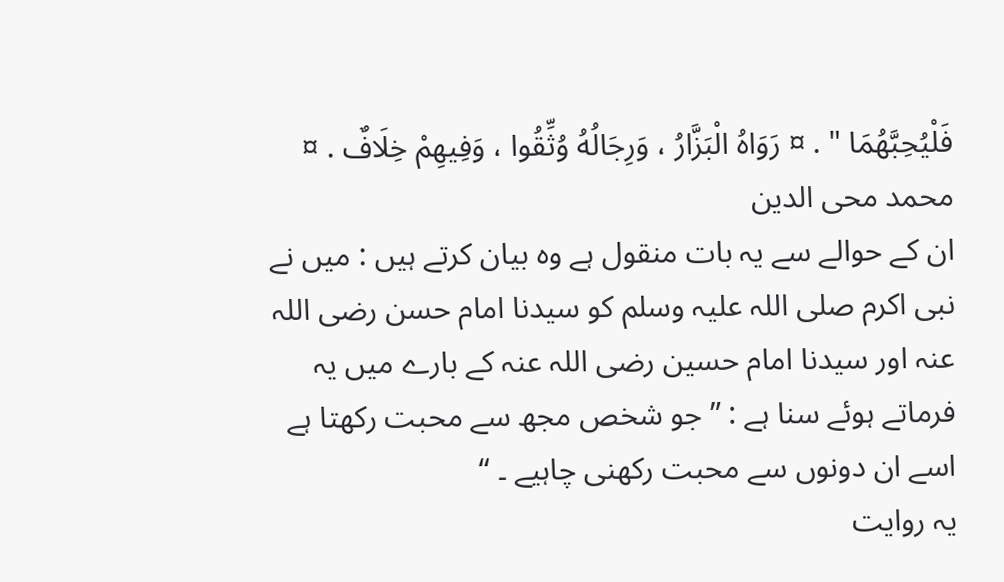فَلْيُحِبَّهُمَا " . ¤ رَوَاهُ الْبَزَّارُ ، وَرِجَالُهُ وُثِّقُوا ، وَفِيهِمْ خِلَافٌ . ¤
محمد محی الدین
ان کے حوالے سے یہ بات منقول ہے وہ بیان کرتے ہیں : میں نے نبی اکرم صلی اللہ علیہ وسلم کو سیدنا امام حسن رضی اللہ عنہ اور سیدنا امام حسین رضی اللہ عنہ کے بارے میں یہ فرماتے ہوئے سنا ہے : ” جو شخص مجھ سے محبت رکھتا ہے اسے ان دونوں سے محبت رکھنی چاہیے ۔ “
یہ روایت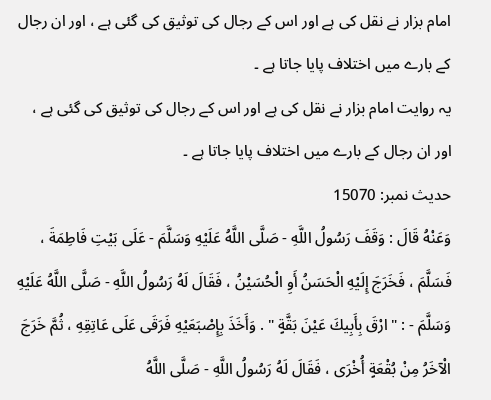امام بزار نے نقل کی ہے اور اس کے رجال کی توثیق کی گئی ہے ، اور ان رجال کے بارے میں اختلاف پایا جاتا ہے ۔
یہ روایت امام بزار نے نقل کی ہے اور اس کے رجال کی توثیق کی گئی ہے ، اور ان رجال کے بارے میں اختلاف پایا جاتا ہے ۔
حدیث نمبر: 15070
وَعَنْهُ قَالَ : وَقَفَ رَسُولُ اللَّهِ - صَلَّى اللَّهُ عَلَيْهِ وَسَلَّمَ - عَلَى بَيْتِ فَاطِمَةَ ، فَسَلَّمَ ، فَخَرَجَ إِلَيْهِ الْحَسَنُ أَوِ الْحُسَيْنُ ، فَقَالَ لَهُ رَسُولُ اللَّهِ - صَلَّى اللَّهُ عَلَيْهِ وَسَلَّمَ - : " ارْقَ بِأَبِيكَ عَيْنَ بَقَّةٍ " . وَأَخَذَ بِإِصْبَعَيْهِ فَرَقَى عَلَى عَاتِقِهِ ، ثُمَّ خَرَجَ الْآخَرُ مِنْ بُقْعَةٍ أُخْرَى ، فَقَالَ لَهُ رَسُولُ اللَّهِ - صَلَّى اللَّهُ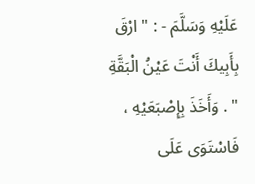عَلَيْهِ وَسَلَّمَ - : " ارْقَ بِأَبِيكَ أَنْتَ عَيْنُ الْبَقَّةِ " . وَأَخَذَ بِإِصْبَعَيْهِ ، فَاسْتَوَى عَلَى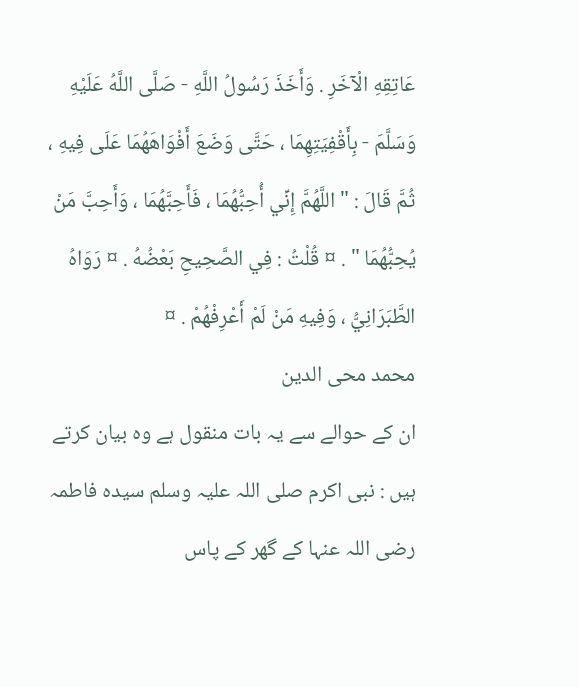عَاتِقِهِ الْآخَرِ . وَأَخَذَ رَسُولُ اللَّهِ - صَلَّى اللَّهُ عَلَيْهِ وَسَلَّمَ - بِأَقْفِيَتِهِمَا ، حَتَّى وَضَعَ أَفْوَاهَهُمَا عَلَى فِيهِ ، ثُمَّ قَالَ : " اللَّهُمَّ إِنِّي أُحِبُّهُمَا ، فَأَحِبَّهُمَا ، وَأَحِبَّ مَنْ يُحِبُّهُمَا " . ¤ قُلْتُ : فِي الصَّحِيحِ بَعْضُهُ . ¤ رَوَاهُ الطَّبَرَانِيُّ ، وَفِيهِ مَنْ لَمْ أَعْرِفْهُمْ . ¤
محمد محی الدین
ان کے حوالے سے یہ بات منقول ہے وہ بیان کرتے ہیں : نبی اکرم صلی اللہ علیہ وسلم سیدہ فاطمہ رضی اللہ عنہا کے گھر کے پاس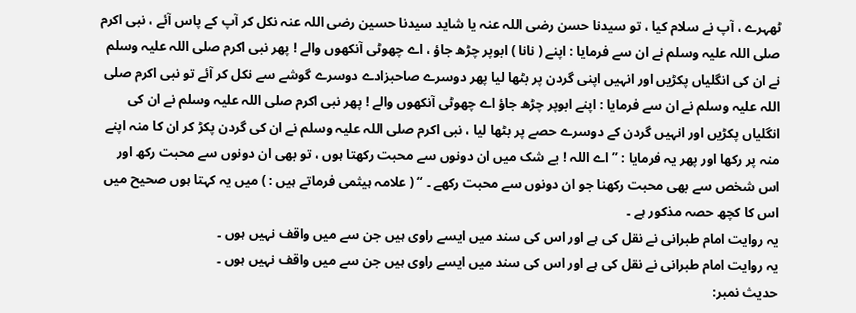ٹھہرے ، آپ نے سلام کیا ، تو سیدنا حسن رضی اللہ عنہ یا شاید سیدنا حسین رضی اللہ عنہ نکل کر آپ کے پاس آئے ، نبی اکرم صلی اللہ علیہ وسلم نے ان سے فرمایا : اپنے ( نانا ) ابوپر چڑھ جاؤ ، اے چھوٹی آنکھوں والے ! پھر نبی اکرم صلی اللہ علیہ وسلم نے ان کی انگلیاں پکڑیں اور انہیں اپنی گردن پر بٹھا لیا پھر دوسرے صاحبزادے دوسرے گوشے سے نکل کر آئے تو نبی اکرم صلی اللہ علیہ وسلم نے ان سے فرمایا : اپنے ابوپر چڑھ جاؤ اے چھوٹی آنکھوں والے ! پھر نبی اکرم صلی اللہ علیہ وسلم نے ان کی انگلیاں پکڑیں اور انہیں گردن کے دوسرے حصے پر بٹھا لیا ، نبی اکرم صلی اللہ علیہ وسلم نے ان کی گردن پکڑ کر ان کا منہ اپنے منہ پر رکھا اور پھر یہ فرمایا : ” اے اللہ ! بے شک میں ان دونوں سے محبت رکھتا ہوں ، تو بھی ان دونوں سے محبت رکھ اور اس شخص سے بھی محبت رکھنا جو ان دونوں سے محبت رکھے ۔ “ ( علامہ ہیثمی فرماتے ہیں : ) میں یہ کہتا ہوں صحیح میں اس کا کچھ حصہ مذکور ہے ۔
یہ روایت امام طبرانی نے نقل کی ہے اور اس کی سند میں ایسے راوی ہیں جن سے میں واقف نہیں ہوں ۔
یہ روایت امام طبرانی نے نقل کی ہے اور اس کی سند میں ایسے راوی ہیں جن سے میں واقف نہیں ہوں ۔
حدیث نمبر: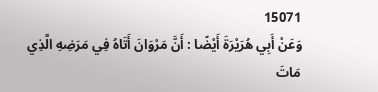15071
وَعَنْ أَبِي هُرَيْرَةَ أَيْضًا : أَنَّ مَرْوَانَ أَتَاهُ فِي مَرَضِهِ الَّذِي مَاتَ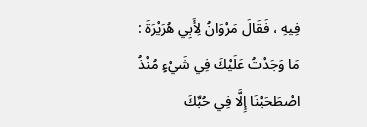فِيهِ ، فَقَالَ مَرْوَانُ لِأَبِي هُرَيْرَةَ : مَا وَجَدْتُ عَلَيْكَ فِي شَيْءٍ مُنْذُ اصْطَحَبْنَا إِلَّا فِي حُبِّكَ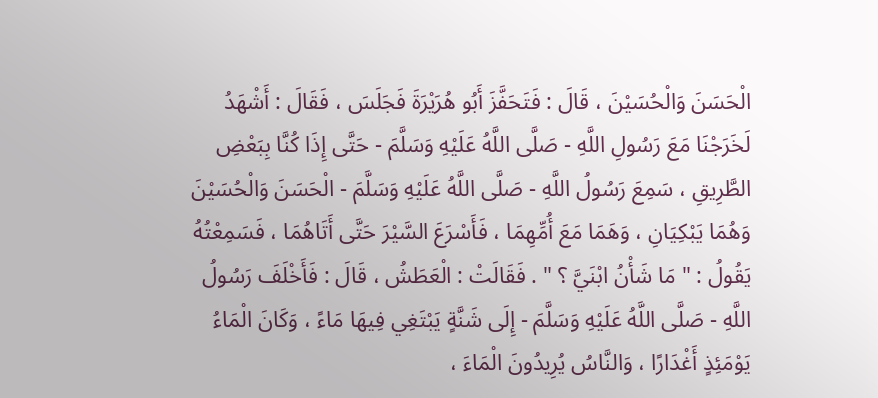الْحَسَنَ وَالْحُسَيْنَ ، قَالَ : فَتَحَفَّزَ أَبُو هُرَيْرَةَ فَجَلَسَ ، فَقَالَ : أَشْهَدُ لَخَرَجْنَا مَعَ رَسُولِ اللَّهِ - صَلَّى اللَّهُ عَلَيْهِ وَسَلَّمَ - حَتَّى إِذَا كُنَّا بِبَعْضِ الطَّرِيقِ ، سَمِعَ رَسُولُ اللَّهِ - صَلَّى اللَّهُ عَلَيْهِ وَسَلَّمَ - الْحَسَنَ وَالْحُسَيْنَ وَهُمَا يَبْكِيَانِ ، وَهَمَا مَعَ أُمِّهِمَا ، فَأَسْرَعَ السَّيْرَ حَتَّى أَتَاهُمَا ، فَسَمِعْتُهُ يَقُولُ : " مَا شَأْنُ ابْنَيَّ ؟ " . فَقَالَتْ : الْعَطَشُ ، قَالَ : فَأَخْلَفَ رَسُولُ اللَّهِ - صَلَّى اللَّهُ عَلَيْهِ وَسَلَّمَ - إِلَى شَنَّةٍ يَبْتَغِي فِيهَا مَاءً ، وَكَانَ الْمَاءُ يَوْمَئِذٍ أَغْدَارًا ، وَالنَّاسُ يُرِيدُونَ الْمَاءَ ،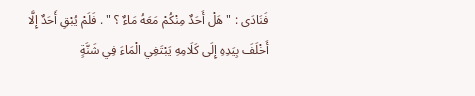فَنَادَى : " هَلْ أَحَدٌ مِنْكُمْ مَعَهُ مَاءٌ ؟ " . فَلَمْ يُبْقِ أَحَدٌ إِلَّا أَخْلَفَ بِيَدِهِ إِلَى كَلَامِهِ يَبْتَغِي الْمَاءَ فِي شَنَّةٍ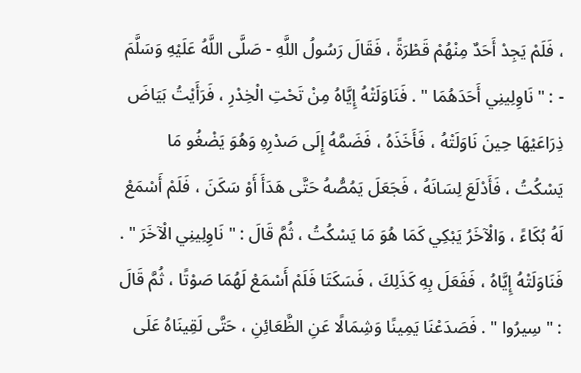، فَلَمْ يَجِدْ أَحَدٌ مِنْهُمْ قَطْرَةً ، فَقَالَ رَسُولُ اللَّهِ - صَلَّى اللَّهُ عَلَيْهِ وَسَلَّمَ - : " نَاوِلِينِي أَحَدَهُمَا " . فَنَاوَلَتْهُ إِيَّاهُ مِنْ تَحْتِ الْخِدْرِ ، فَرَأَيْتُ بَيَاضَ ذِرَاعَيْهَا حِينَ نَاوَلَتْهُ ، فَأَخَذَهُ ، فَضَمَّهُ إِلَى صَدْرِهِ وَهُوَ يَضْغُو مَا يَسْكُتُ ، فَأَدْلَعَ لِسَانَهُ ، فَجَعَلَ يَمُصُّهُ حَتَّى هَدَأَ أَوْ سَكَنَ ، فَلَمْ أَسْمَعْ لَهُ بُكَاءً ، وَالْآخَرُ يَبْكِي كَمَا هُوَ مَا يَسْكُتُ ، ثُمَّ قَالَ : " نَاوِلِينِي الْآخَرَ " . فَنَاوَلَتْهُ إِيَّاهُ ، فَفَعَلَ بِهِ كَذَلِكَ ، فَسَكَتَا فَلَمْ أَسْمَعْ لَهُمَا صَوْتًا ، ثُمَّ قَالَ : " سِيرُوا " . فَصَدَعْنَا يَمِينًا وَشِمَالًا عَنِ الظَّعَائِنِ ، حَتَّى لَقِينَاهُ عَلَى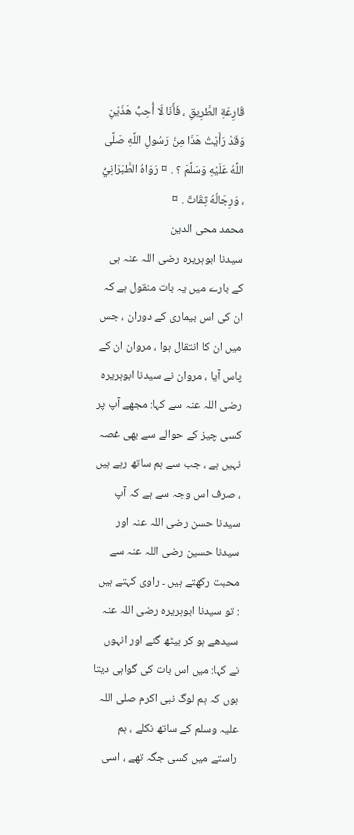قَارِعَةِ الطَّرِيقِ ، فَأَنَا لَا أُحِبُّ هَذَيْنِ وَقَدْ رَأَيْتُ هَذَا مِنْ رَسُولِ اللَّهِ صَلَّى اللَّهُ عَلَيْهِ وَسَلَّمَ ؟ . ¤ رَوَاهُ الطَّبَرَانِيُّ ، وَرِجَالُهُ ثِقَاتٌ . ¤
محمد محی الدین
سیدنا ابوہریرہ رضی اللہ عنہ ہی کے بارے میں یہ بات منقول ہے کہ ان کی اس بیماری کے دوران ، جس میں ان کا انتقال ہوا ، مروان ان کے پاس آیا ، مروان نے سیدنا ابوہریرہ رضی اللہ عنہ سے کہا: مجھے آپ پر کسی چیز کے حوالے سے بھی غصہ نہیں ہے ، جب سے ہم ساتھ رہے ہیں ، صرف اس وجہ سے ہے کہ آپ سیدنا حسن رضی اللہ عنہ اور سیدنا حسین رضی اللہ عنہ سے محبت رکھتے ہیں ۔ راوی کہتے ہیں : تو سیدنا ابوہریرہ رضی اللہ عنہ سیدھے ہو کر بیٹھ گئے اور انہوں نے کہا: میں اس بات کی گواہی دیتا ہوں کہ ہم لوگ نبی اکرم صلی اللہ علیہ وسلم کے ساتھ نکلے ، ہم راستے میں کسی جگہ تھے ، اسی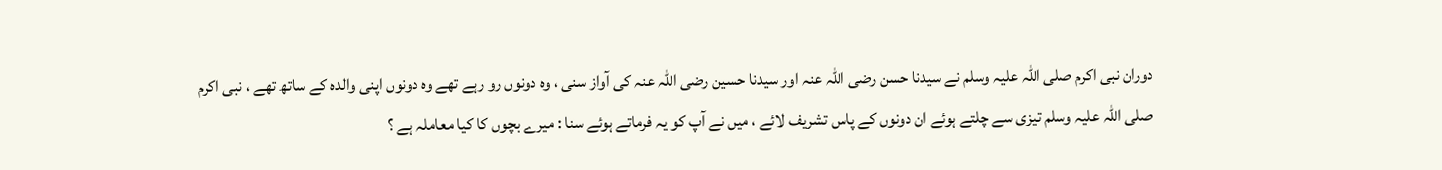دوران نبی اکرم صلی اللہ علیہ وسلم نے سیدنا حسن رضی اللہ عنہ اور سیدنا حسین رضی اللہ عنہ کی آواز سنی ، وہ دونوں رو رہے تھے وہ دونوں اپنی والدہ کے ساتھ تھے ، نبی اکرم صلی اللہ علیہ وسلم تیزی سے چلتے ہوئے ان دونوں کے پاس تشریف لائے ، میں نے آپ کو یہ فرماتے ہوئے سنا : میرے بچوں کا کیا معاملہ ہے ؟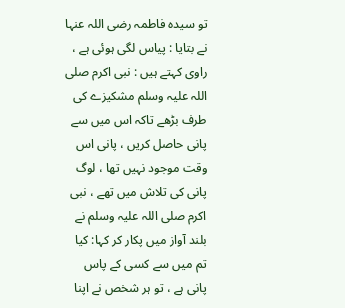تو سیدہ فاطمہ رضی اللہ عنہا نے بتایا : پیاس لگی ہوئی ہے ، راوی کہتے ہیں : نبی اکرم صلی اللہ علیہ وسلم مشکیزے کی طرف بڑھے تاکہ اس میں سے پانی حاصل کریں ، پانی اس وقت موجود نہیں تھا ، لوگ پانی کی تلاش میں تھے ، نبی اکرم صلی اللہ علیہ وسلم نے بلند آواز میں پکار کر کہا: کیا تم میں سے کسی کے پاس پانی ہے ، تو ہر شخص نے اپنا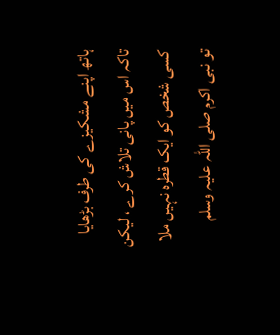ہاتھ اپنے مشکیزے کی طرف بڑھایا تاکہ اس میں پانی تلاش کرے ، لیکن کسی شخص کو ایک قطرہ نہیں ملا تو نبی اکرم صلی اللہ علیہ وسلم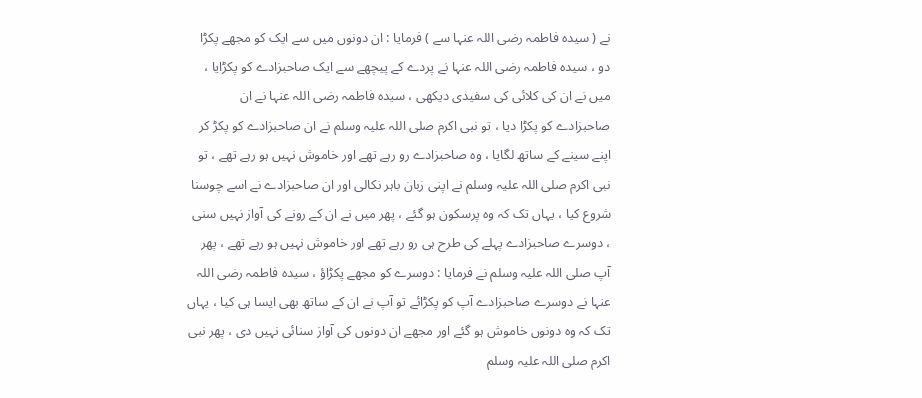نے ( سیدہ فاطمہ رضی اللہ عنہا سے ) فرمایا : ان دونوں میں سے ایک کو مجھے پکڑا دو ، سیدہ فاطمہ رضی اللہ عنہا نے پردے کے پیچھے سے ایک صاحبزادے کو پکڑایا ، میں نے ان کی کلائی کی سفیدی دیکھی ، سیدہ فاطمہ رضی اللہ عنہا نے ان صاحبزادے کو پکڑا دیا ، تو نبی اکرم صلی اللہ علیہ وسلم نے ان صاحبزادے کو پکڑ کر اپنے سینے کے ساتھ لگایا ، وہ صاحبزادے رو رہے تھے اور خاموش نہیں ہو رہے تھے ، تو نبی اکرم صلی اللہ علیہ وسلم نے اپنی زبان باہر نکالی اور ان صاحبزادے نے اسے چوسنا شروع کیا ، یہاں تک کہ وہ پرسکون ہو گئے ، پھر میں نے ان کے رونے کی آواز نہیں سنی ، دوسرے صاحبزادے پہلے کی طرح ہی رو رہے تھے اور خاموش نہیں ہو رہے تھے ، پھر آپ صلی اللہ علیہ وسلم نے فرمایا : دوسرے کو مجھے پکڑاؤ ، سیدہ فاطمہ رضی اللہ عنہا نے دوسرے صاحبزادے آپ کو پکڑائے تو آپ نے ان کے ساتھ بھی ایسا ہی کیا ، یہاں تک کہ وہ دونوں خاموش ہو گئے اور مجھے ان دونوں کی آواز سنائی نہیں دی ، پھر نبی اکرم صلی اللہ علیہ وسلم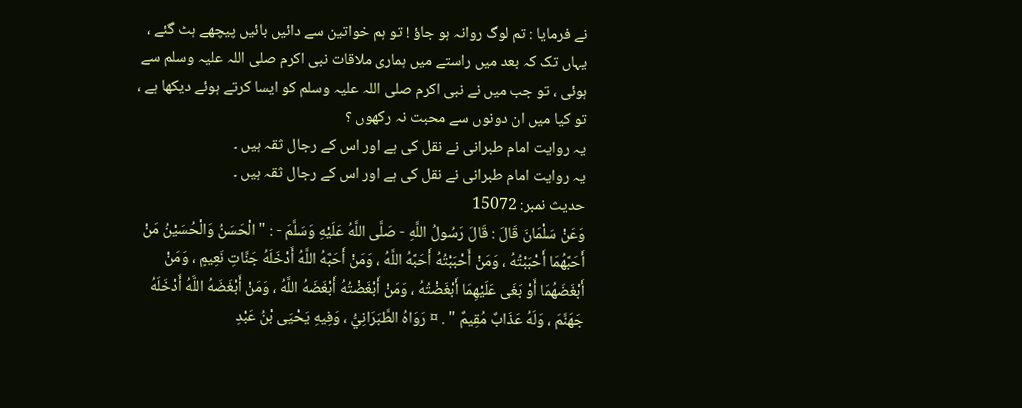نے فرمایا : تم لوگ روانہ ہو جاؤ ! تو ہم خواتین سے دائیں بائیں پیچھے ہٹ گئے ، یہاں تک کہ بعد میں راستے میں ہماری ملاقات نبی اکرم صلی اللہ علیہ وسلم سے ہوئی ، تو جب میں نے نبی اکرم صلی اللہ علیہ وسلم کو ایسا کرتے ہوئے دیکھا ہے ، تو کیا میں ان دونوں سے محبت نہ رکھوں ؟
یہ روایت امام طبرانی نے نقل کی ہے اور اس کے رجال ثقہ ہیں ۔
یہ روایت امام طبرانی نے نقل کی ہے اور اس کے رجال ثقہ ہیں ۔
حدیث نمبر: 15072
وَعَنْ سَلْمَانَ قَالَ : قَالَ رَسُولُ اللَّهِ - صَلَّى اللَّهُ عَلَيْهِ وَسَلَّمَ - : " الْحَسَنُ وَالْحُسَيْنُ مَنْ أَحَبَّهُمَا أَحْبَبْتُهُ ، وَمَنْ أَحْبَبْتُهُ أَحَبَّهُ اللَّهُ ، وَمَنْ أَحَبَّهُ اللَّهُ أَدْخَلَهُ جَنَّاتِ نَعِيمٍ ، وَمَنْ أَبْغَضَهُمَا أَوْ بَغَى عَلَيْهِمَا أَبْغَضْتُهُ ، وَمَنْ أَبْغَضْتُهُ أَبْغَضَهُ اللَّهُ ، وَمَنْ أَبْغَضَهُ اللَّهُ أَدْخَلَهُ جَهَنَّمَ ، وَلَهُ عَذَابٌ مُقِيمٌ " . ¤ رَوَاهُ الطَّبَرَانِيُّ ، وَفِيهِ يَحْيَى بْنُ عَبْدِ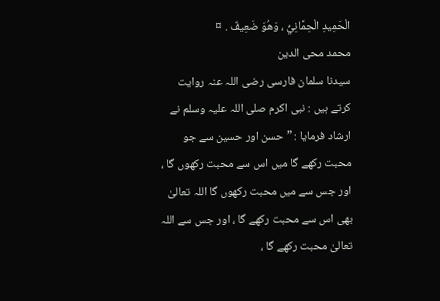الْحَمِيدِ الْحِمَّانِيُّ ، وَهُوَ ضَعِيفٌ . ¤
محمد محی الدین
سیدنا سلمان فارسی رضی اللہ عنہ روایت کرتے ہیں : نبی اکرم صلی اللہ علیہ وسلم نے ارشاد فرمایا : ” حسن اور حسین سے جو محبت رکھے گا میں اس سے محبت رکھوں گا ، اور جس سے میں محبت رکھوں گا اللہ تعالیٰ بھی اس سے محبت رکھے گا ، اور جس سے اللہ تعالیٰ محبت رکھے گا ،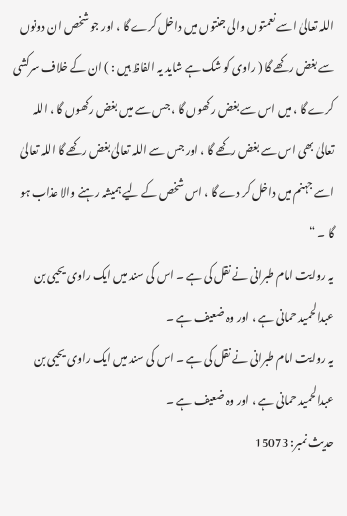اللہ تعالیٰ اسے نعمتوں والی جنتوں میں داخل کرے گا ، اور جو شخص ان دونوں سے بغض رکھے گا ( راوی کو شک ہے شاید یہ الفاظ ہیں : ) ان کے خلاف سرکشی کرے گا ، میں اس سے بغض رکھوں گا ، جس سے میں بغض رکھوں گا ، اللہ تعالیٰ بھی اس سے بغض رکھے گا ، اور جس سے اللہ تعالیٰ بغض رکھے گا اللہ تعالیٰ اسے جہنم میں داخل کر دے گا ، اس شخص کے لیے ہمیشہ رہنے والا عذاب ہو گا ۔ “
یہ روایت امام طبرانی نے نقل کی ہے ۔ اس کی سند میں ایک راوی یحیی بن عبدالحمید حمانی ہے ، اور وہ ضعیف ہے ۔
یہ روایت امام طبرانی نے نقل کی ہے ۔ اس کی سند میں ایک راوی یحیی بن عبدالحمید حمانی ہے ، اور وہ ضعیف ہے ۔
حدیث نمبر: 15073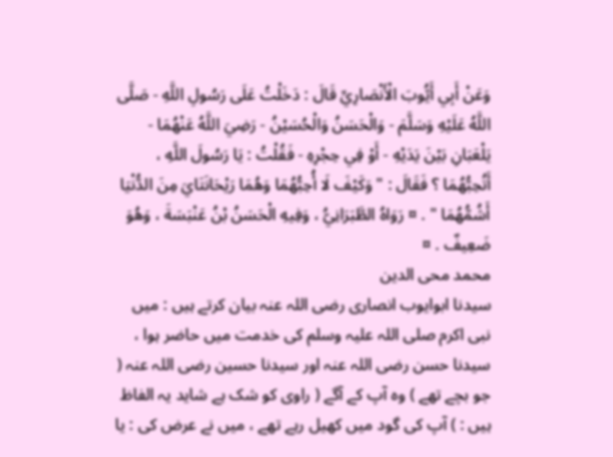وَعَنْ أَبِي أَيُّوبَ الْأَنْصَارِيِّ قَالَ : دَخَلْتُ عَلَى رَسُولِ اللَّهِ - صَلَّى اللَّهُ عَلَيْهِ وَسَلَّمَ - وَالْحَسَنُ وَالْحُسَيْنُ - رَضِيَ اللَّهُ عَنْهُمَا - يَلْعَبَانِ بَيْنَ يَدَيْهِ - أَوْ فِي حِجْرِهِ - فَقُلْتُ : يَا رَسُولَ اللَّهِ ، أَتُحِبُّهُمَا ؟ فَقَالَ : " وَكَيْفَ لَا أُحِبُّهُمَا وَهُمَا رَيْحَانَتَايَ مِنَ الدُّنْيَا أَشُمُّهُمَا " . ¤ رَوَاهُ الطَّبَرَانِيُّ ، وَفِيهِ الْحَسَنُ بْنُ عَنْبَسَةَ ، وَهُوَ ضَعِيفٌ . ¤
محمد محی الدین
سیدنا ابوایوب انصاری رضی اللہ عنہ بیان کرتے ہیں : میں نبی اکرم صلی اللہ علیہ وسلم کی خدمت میں حاضر ہوا ، سیدنا حسن رضی اللہ عنہ اور سیدنا حسین رضی اللہ عنہ ( جو بچے تھے ) وہ آپ کے آگے ( راوی کو شک ہے شاید یہ الفاظ ہیں : ) آپ کی گود میں کھیل رہے تھے ، میں نے عرض کی : یا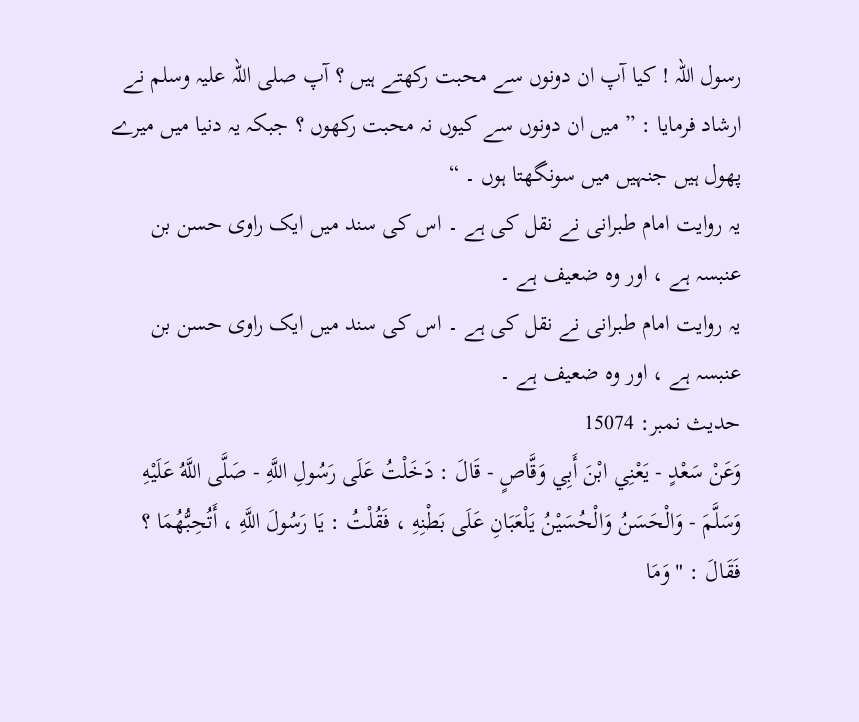رسول اللہ ! کیا آپ ان دونوں سے محبت رکھتے ہیں ؟ آپ صلی اللہ علیہ وسلم نے ارشاد فرمایا : ” میں ان دونوں سے کیوں نہ محبت رکھوں ؟ جبکہ یہ دنیا میں میرے پھول ہیں جنہیں میں سونگھتا ہوں ۔ “
یہ روایت امام طبرانی نے نقل کی ہے ۔ اس کی سند میں ایک راوی حسن بن عنبسہ ہے ، اور وہ ضعیف ہے ۔
یہ روایت امام طبرانی نے نقل کی ہے ۔ اس کی سند میں ایک راوی حسن بن عنبسہ ہے ، اور وہ ضعیف ہے ۔
حدیث نمبر: 15074
وَعَنْ سَعْدٍ - يَعْنِي ابْنَ أَبِي وَقَّاصٍ - قَالَ : دَخَلْتُ عَلَى رَسُولِ اللَّهِ - صَلَّى اللَّهُ عَلَيْهِ وَسَلَّمَ - وَالْحَسَنُ وَالْحُسَيْنُ يَلْعَبَانِ عَلَى بَطْنِهِ ، فَقُلْتُ : يَا رَسُولَ اللَّهِ ، أَتُحِبُّهُمَا ؟ فَقَالَ : " وَمَا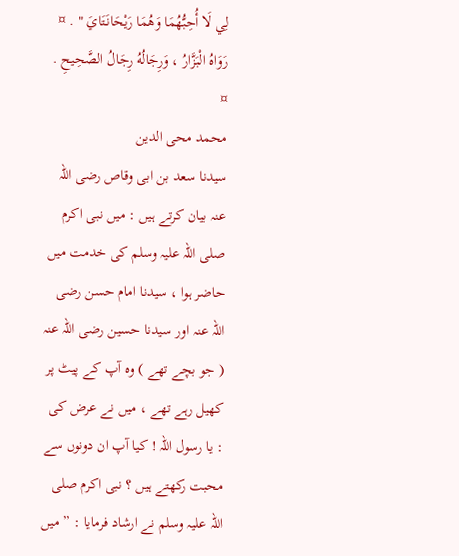لِي لَا أُحِبُّهُمَا وَهُمَا رَيْحَانَتَايَ " . ¤ رَوَاهُ الْبَزَّارُ ، وَرِجَالُهُ رِجَالُ الصَّحِيحِ . ¤
محمد محی الدین
سیدنا سعد بن ابی وقاص رضی اللہ عنہ بیان کرتے ہیں : میں نبی اکرم صلی اللہ علیہ وسلم کی خدمت میں حاضر ہوا ، سیدنا امام حسن رضی اللہ عنہ اور سیدنا حسین رضی اللہ عنہ ( جو بچے تھے ) وہ آپ کے پیٹ پر کھیل رہے تھے ، میں نے عرض کی : یا رسول اللہ ! کیا آپ ان دونوں سے محبت رکھتے ہیں ؟ نبی اکرم صلی اللہ علیہ وسلم نے ارشاد فرمایا : ” میں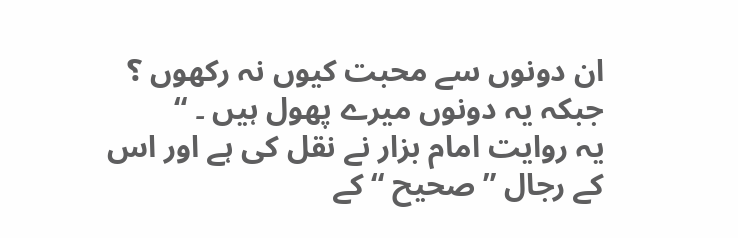ان دونوں سے محبت کیوں نہ رکھوں ؟ جبکہ یہ دونوں میرے پھول ہیں ۔ “
یہ روایت امام بزار نے نقل کی ہے اور اس کے رجال ” صحیح “ کے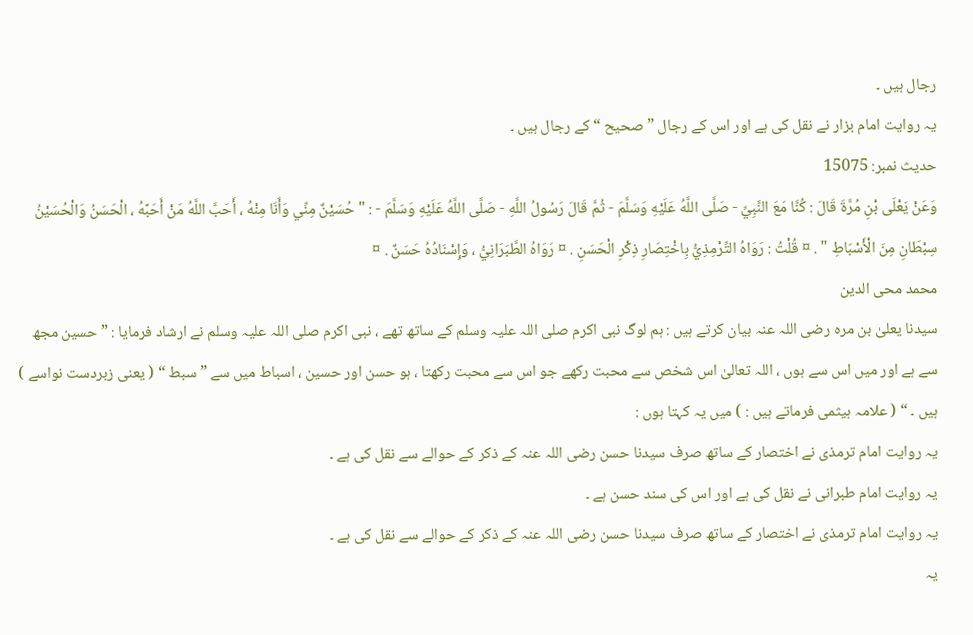رجال ہیں ۔
یہ روایت امام بزار نے نقل کی ہے اور اس کے رجال ” صحیح “ کے رجال ہیں ۔
حدیث نمبر: 15075
وَعَنْ يَعْلَى بْنِ مُرَّةَ قَالَ : كُنَّا مَعَ النَّبِيِّ - صَلَّى اللَّهُ عَلَيْهِ وَسَلَّمَ - ثُمَّ قَالَ رَسُولُ اللَّهِ - صَلَّى اللَّهُ عَلَيْهِ وَسَلَّمَ - : " حُسَيْنٌ مِنِّي وَأَنَا مِنْهُ ، أَحَبَّ اللَّهُ مَنْ أَحَبَّهُ ، الْحَسَنُ وَالْحُسَيْنُ سِبْطَانِ مِنَ الْأَسْبَاطِ " . ¤ قُلْتُ : رَوَاهُ التِّرْمِذِيُّ بِاخْتِصَارِ ذِكْرِ الْحَسَنِ . ¤ رَوَاهُ الطَّبَرَانِيُّ ، وَإِسْنَادُهُ حَسَنٌ . ¤
محمد محی الدین
سیدنا یعلیٰ بن مرہ رضی اللہ عنہ بیان کرتے ہیں : ہم لوگ نبی اکرم صلی اللہ علیہ وسلم کے ساتھ تھے ، نبی اکرم صلی اللہ علیہ وسلم نے ارشاد فرمایا : ” حسین مجھ سے ہے اور میں اس سے ہوں ، اللہ تعالیٰ اس شخص سے محبت رکھے جو اس سے محبت رکھتا ، ہو حسن اور حسین ، اسباط میں سے ” سبط “ ( یعنی زبردست نواسے ) ہیں ۔ “ ( علامہ ہیثمی فرماتے ہیں : ) میں یہ کہتا ہوں :
یہ روایت امام ترمذی نے اختصار کے ساتھ صرف سیدنا حسن رضی اللہ عنہ کے ذکر کے حوالے سے نقل کی ہے ۔
یہ روایت امام طبرانی نے نقل کی ہے اور اس کی سند حسن ہے ۔
یہ روایت امام ترمذی نے اختصار کے ساتھ صرف سیدنا حسن رضی اللہ عنہ کے ذکر کے حوالے سے نقل کی ہے ۔
یہ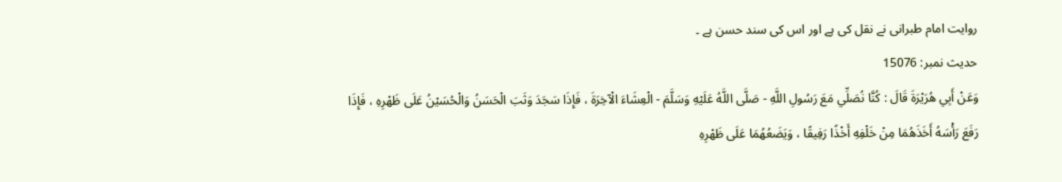روایت امام طبرانی نے نقل کی ہے اور اس کی سند حسن ہے ۔
حدیث نمبر: 15076
وَعَنْ أَبِي هُرَيْرَةَ قَالَ : كُنَّا نُصَلِّي مَعَ رَسُولِ اللَّهِ - صَلَّى اللَّهُ عَلَيْهِ وَسَلَّمَ - الْعِشَاءَ الْآخِرَةَ ، فَإِذَا سَجَدَ وَثَبَ الْحَسَنُ وَالْحُسَيْنُ عَلَى ظَهْرِهِ ، فَإِذَا رَفَعَ رَأْسَهُ أَخَذَهُمَا مِنْ خَلْفِهِ أَخْذًا رَفِيقًا ، وَيَضَعُهُمَا عَلَى ظَهْرِهِ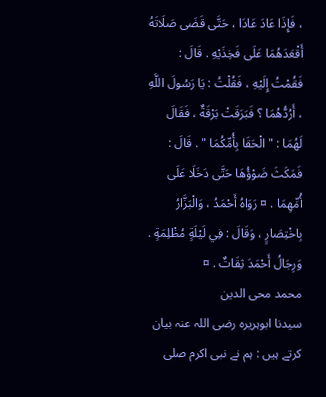، فَإِذَا عَادَ عَادَا ، حَتَّى قَضَى صَلَاتَهُ أَقْعَدَهُمَا عَلَى فَخِذَيْهِ . قَالَ : فَقُمْتُ إِلَيْهِ ، فَقُلْتُ : يَا رَسُولَ اللَّهِ ، أَرُدُّهُمَا ؟ فَبَرَقَتْ بَرْقَةٌ ، فَقَالَ لَهُمَا : " الْحَقَا بِأُمِّكُمَا " . قَالَ : فَمَكَثَ ضَوْؤُهَا حَتَّى دَخَلَا عَلَى أُمِّهِمَا . ¤ رَوَاهُ أَحْمَدُ ، وَالْبَزَّارُ بِاخْتِصَارٍ ، وَقَالَ : فِي لَيْلَةٍ مُظْلِمَةٍ . وَرِجَالُ أَحْمَدَ ثِقَاتٌ . ¤
محمد محی الدین
سیدنا ابوہریرہ رضی اللہ عنہ بیان کرتے ہیں : ہم نے نبی اکرم صلی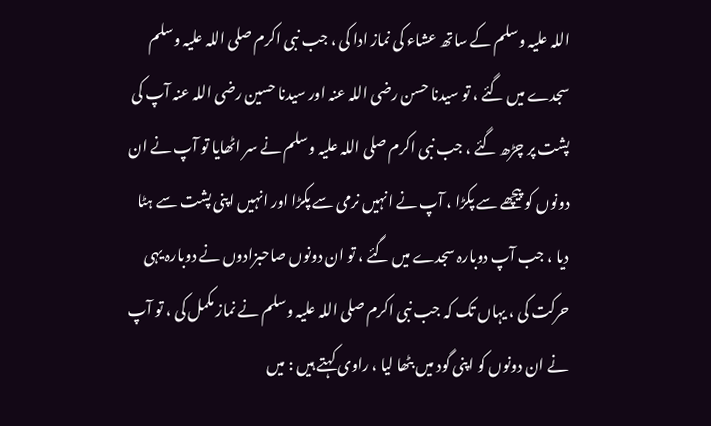اللہ علیہ وسلم کے ساتھ عشاء کی نماز ادا کی ، جب نبی اکرم صلی اللہ علیہ وسلم سجدے میں گئے ، تو سیدنا حسن رضی اللہ عنہ اور سیدنا حسین رضی اللہ عنہ آپ کی پشت پر چڑھ گئے ، جب نبی اکرم صلی اللہ علیہ وسلم نے سر اٹھایا تو آپ نے ان دونوں کو پیچھے سے پکڑا ، آپ نے انہیں نرمی سے پکڑا اور انہیں اپنی پشت سے ہٹا دیا ، جب آپ دوبارہ سجدے میں گئے ، تو ان دونوں صاحبزادوں نے دوبارہ یہی حرکت کی ، یہاں تک کہ جب نبی اکرم صلی اللہ علیہ وسلم نے نماز مکمل کی ، تو آپ نے ان دونوں کو اپنی گود میں بٹھا لیا ، راوی کہتے ہیں : میں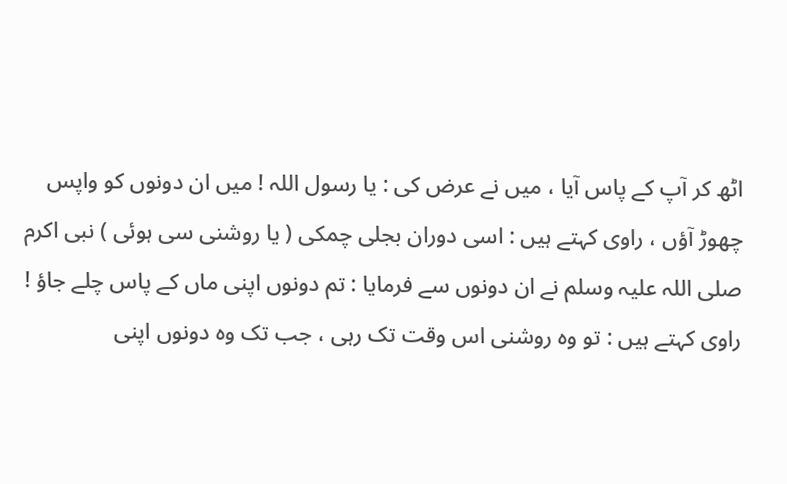اٹھ کر آپ کے پاس آیا ، میں نے عرض کی : یا رسول اللہ ! میں ان دونوں کو واپس چھوڑ آؤں ، راوی کہتے ہیں : اسی دوران بجلی چمکی ( یا روشنی سی ہوئی ) نبی اکرم صلی اللہ علیہ وسلم نے ان دونوں سے فرمایا : تم دونوں اپنی ماں کے پاس چلے جاؤ ! راوی کہتے ہیں : تو وہ روشنی اس وقت تک رہی ، جب تک وہ دونوں اپنی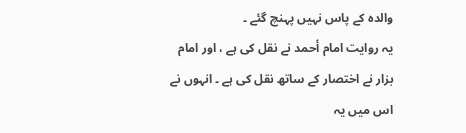والدہ کے پاس نہیں پہنچ گئے ۔
یہ روایت امام أحمد نے نقل کی ہے ، اور امام بزار نے اختصار کے ساتھ نقل کی ہے ۔ انہوں نے اس میں یہ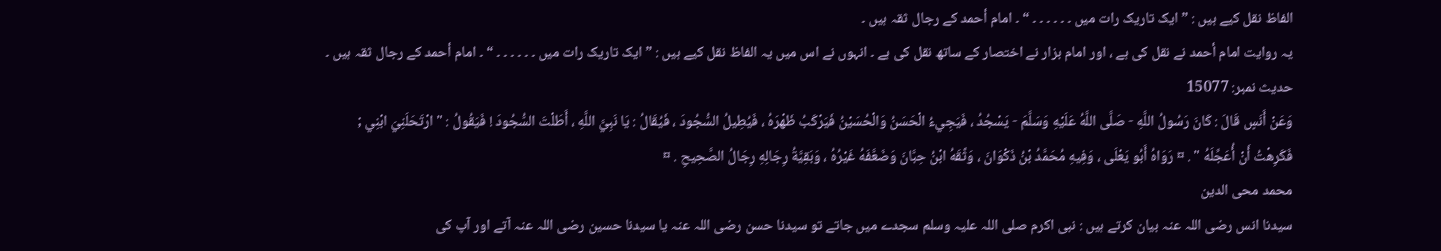الفاظ نقل کیے ہیں : ” ایک تاریک رات میں ۔ ۔ ۔ ۔ ۔ ۔ “ ۔ امام أحمد کے رجال ثقہ ہیں ۔
یہ روایت امام أحمد نے نقل کی ہے ، اور امام بزار نے اختصار کے ساتھ نقل کی ہے ۔ انہوں نے اس میں یہ الفاظ نقل کیے ہیں : ” ایک تاریک رات میں ۔ ۔ ۔ ۔ ۔ ۔ “ ۔ امام أحمد کے رجال ثقہ ہیں ۔
حدیث نمبر: 15077
وَعَنْ أَنَسٍ قَالَ : كَانَ رَسُولُ اللَّهِ - صَلَّى اللَّهُ عَلَيْهِ وَسَلَّمَ - يَسْجُدُ ، فَيَجِيءُ الْحَسَنُ وَالْحُسَيْنُ فَيَرْكَبُ ظَهْرَهُ ، فَيُطِيلُ السُّجُودَ ، فَيُقَالُ : يَا نَبِيَّ اللَّهِ ، أَطَلْتَ السُّجُودَ ! فَيَقُولُ : " ارْتَحَلَنِيَ ابْنِي ; فَكَرِهْتُ أَنْ أُعَجِّلَهُ " . ¤ رَوَاهُ أَبُو يَعْلَى ، وَفِيهِ مُحَمَّدُ بْنُ ذَكْوَانَ ، وَثَّقَهُ ابْنُ حِبَّانَ وَضَعَّفَهُ غَيْرُهُ ، وَبَقِيَّةُ رِجَالِهِ رِجَالُ الصَّحِيحِ . ¤
محمد محی الدین
سیدنا انس رضی اللہ عنہ بیان کرتے ہیں : نبی اکرم صلی اللہ علیہ وسلم سجدے میں جاتے تو سیدنا حسن رضی اللہ عنہ یا سیدنا حسین رضی اللہ عنہ آتے اور آپ کی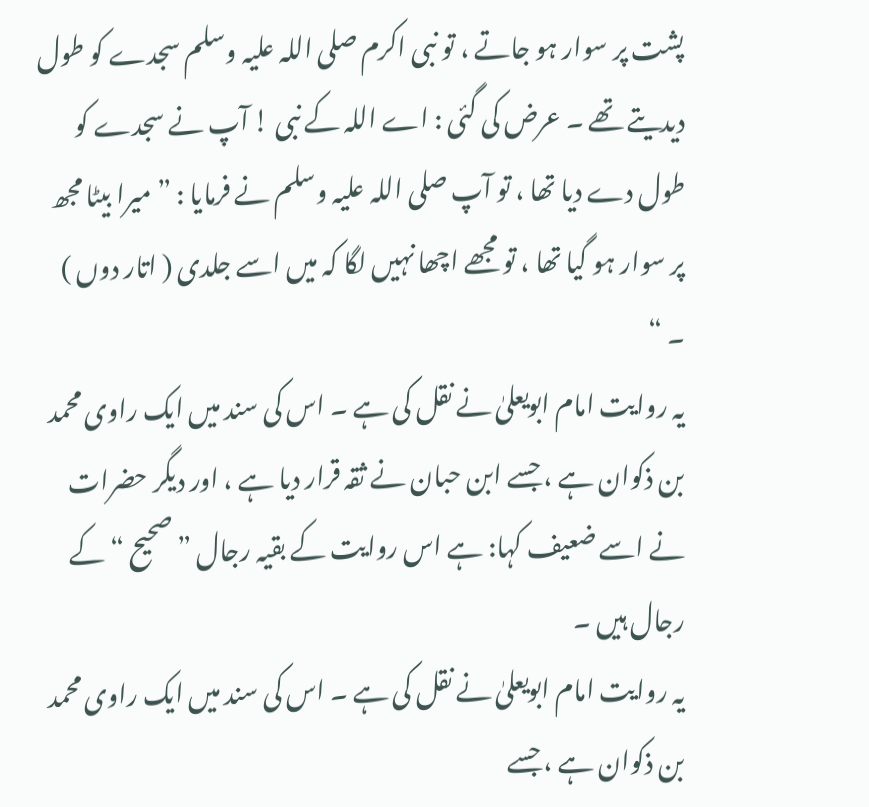پشت پر سوار ہو جاتے ، تو نبی اکرم صلی اللہ علیہ وسلم سجدے کو طول دیدیتے تھے ۔ عرض کی گئی : اے اللہ کے نبی ! آپ نے سجدے کو طول دے دیا تھا ، تو آپ صلی اللہ علیہ وسلم نے فرمایا : ” میرا بیٹا مجھ پر سوار ہو گیا تھا ، تو مجھے اچھا نہیں لگا کہ میں اسے جلدی ( اتار دوں ) ۔ “
یہ روایت امام ابویعلیٰ نے نقل کی ہے ۔ اس کی سند میں ایک راوی محمد بن ذکوان ہے ، جسے ابن حبان نے ثقہ قرار دیا ہے ، اور دیگر حضرات نے اسے ضعیف کہا: ہے اس روایت کے بقیہ رجال ” صحیح “ کے رجال ہیں ۔
یہ روایت امام ابویعلیٰ نے نقل کی ہے ۔ اس کی سند میں ایک راوی محمد بن ذکوان ہے ، جسے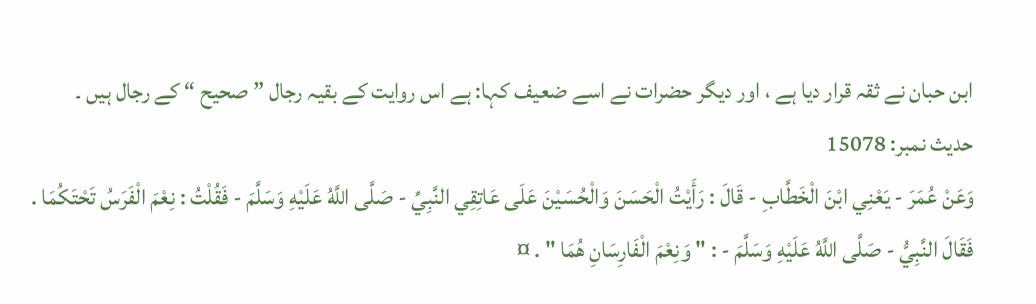ابن حبان نے ثقہ قرار دیا ہے ، اور دیگر حضرات نے اسے ضعیف کہا: ہے اس روایت کے بقیہ رجال ” صحیح “ کے رجال ہیں ۔
حدیث نمبر: 15078
وَعَنْ عُمَرَ - يَعْنِي ابْنَ الْخَطَّابِ - قَالَ : رَأَيْتُ الْحَسَنَ وَالْحُسَيْنَ عَلَى عَاتِقِي النَّبِيِّ - صَلَّى اللَّهُ عَلَيْهِ وَسَلَّمَ - فَقُلْتُ : نِعْمَ الْفَرَسُ تَحْتَكُمَا . فَقَالَ النَّبِيُّ - صَلَّى اللَّهُ عَلَيْهِ وَسَلَّمَ - : " وَنِعْمَ الْفَارِسَانِ هُمَا " . ¤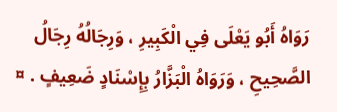رَوَاهُ أَبُو يَعْلَى فِي الْكَبِيرِ ، وَرِجَالُهُ رِجَالُ الصَّحِيحِ ، وَرَوَاهُ الْبَزَّارُ بِإِسْنَادٍ ضَعِيفٍ . ¤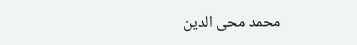محمد محی الدین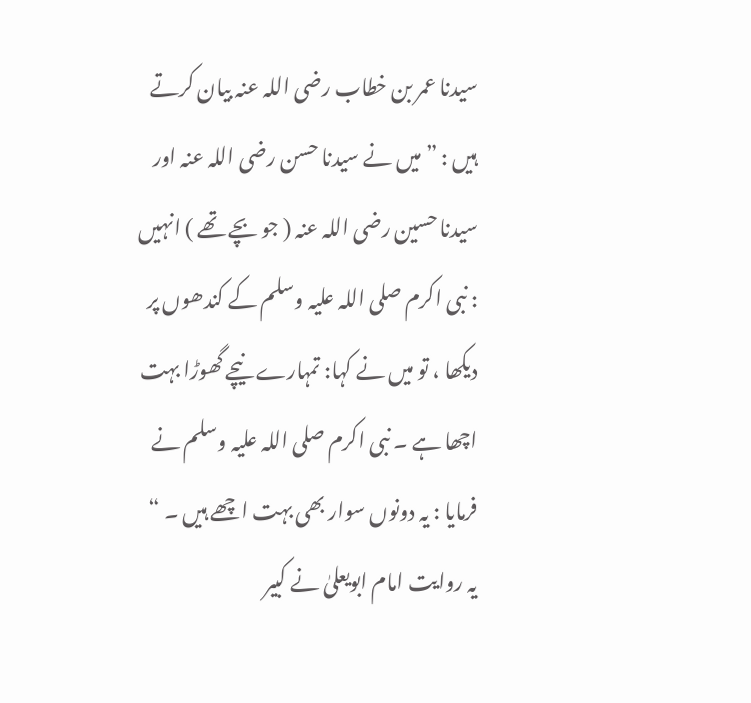سیدنا عمر بن خطاب رضی اللہ عنہ بیان کرتے ہیں : ” میں نے سیدنا حسن رضی اللہ عنہ اور سیدنا حسین رضی اللہ عنہ ( جو بچے تھے ) انہیں : نبی اکرم صلی اللہ علیہ وسلم کے کندھوں پر دیکھا ، تو میں نے کہا: تمہارے نیچے گھوڑا بہت اچھا ہے ۔ نبی اکرم صلی اللہ علیہ وسلم نے فرمایا : یہ دونوں سوار بھی بہت اچھے ہیں ۔ “
یہ روایت امام ابویعلیٰ نے کبیر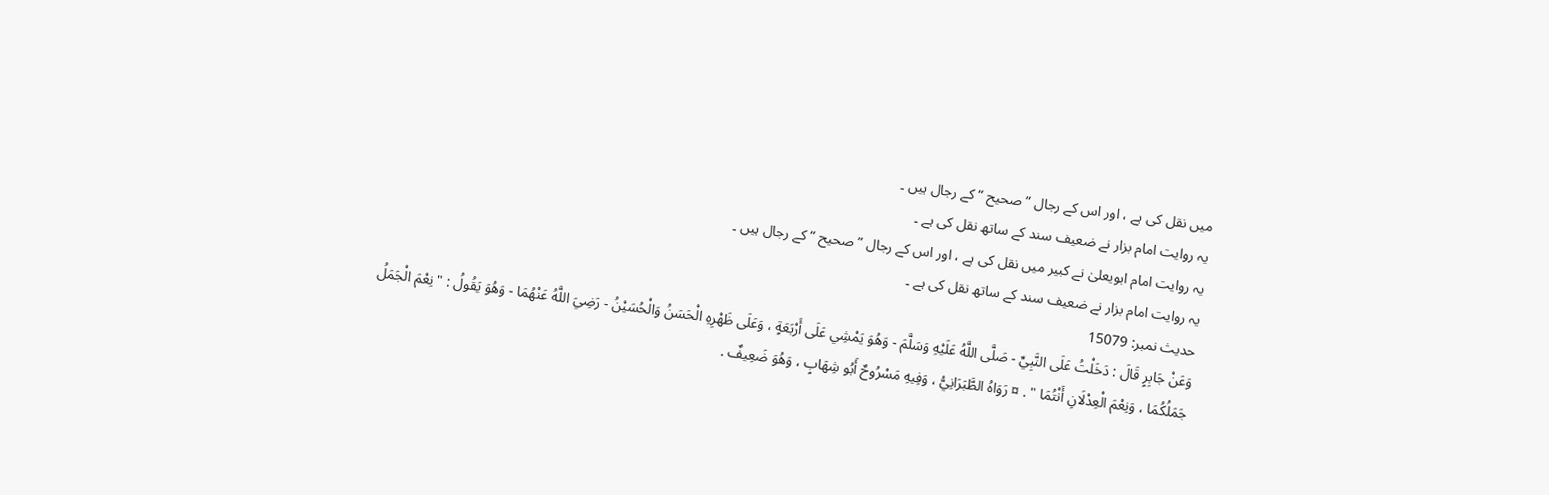میں نقل کی ہے ، اور اس کے رجال ” صحیح “ کے رجال ہیں ۔
یہ روایت امام بزار نے ضعیف سند کے ساتھ نقل کی ہے ۔
یہ روایت امام ابویعلیٰ نے کبیر میں نقل کی ہے ، اور اس کے رجال ” صحیح “ کے رجال ہیں ۔
یہ روایت امام بزار نے ضعیف سند کے ساتھ نقل کی ہے ۔
حدیث نمبر: 15079
وَعَنْ جَابِرٍ قَالَ : دَخَلْتُ عَلَى النَّبِيِّ - صَلَّى اللَّهُ عَلَيْهِ وَسَلَّمَ - وَهُوَ يَمْشِي عَلَى أَرْبَعَةٍ ، وَعَلَى ظَهْرِهِ الْحَسَنُ وَالْحُسَيْنُ - رَضِيَ اللَّهُ عَنْهُمَا - وَهُوَ يَقُولُ : " نِعْمَ الْجَمَلُ جَمَلُكُمَا ، وَنِعْمَ الْعِدْلَانِ أَنْتُمَا " . ¤ رَوَاهُ الطَّبَرَانِيُّ ، وَفِيهِ مَسْرُوحٌ أَبُو شِهَابٍ ، وَهُوَ ضَعِيفٌ .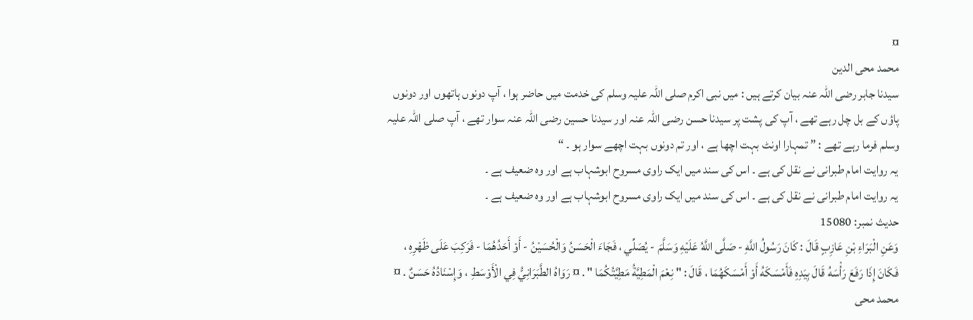¤
محمد محی الدین
سیدنا جابر رضی اللہ عنہ بیان کرتے ہیں : میں نبی اکرم صلی اللہ علیہ وسلم کی خدمت میں حاضر ہوا ، آپ دونوں ہاتھوں اور دونوں پاؤں کے بل چل رہے تھے ، آپ کی پشت پر سیدنا حسن رضی اللہ عنہ اور سیدنا حسین رضی اللہ عنہ سوار تھے ، آپ صلی اللہ علیہ وسلم فرما رہے تھے : ” تمہارا اونٹ بہت اچھا ہے ، اور تم دونوں بہت اچھے سوار ہو ۔ “
یہ روایت امام طبرانی نے نقل کی ہے ۔ اس کی سند میں ایک راوی مسروح ابوشہاب ہے اور وہ ضعیف ہے ۔
یہ روایت امام طبرانی نے نقل کی ہے ۔ اس کی سند میں ایک راوی مسروح ابوشہاب ہے اور وہ ضعیف ہے ۔
حدیث نمبر: 15080
وَعَنِ الْبَرَاءِ بْنِ عَازِبٍ قَالَ : كَانَ رَسُولُ اللَّهِ - صَلَّى اللَّهُ عَلَيْهِ وَسَلَّمَ - يُصَلِّي ، فَجَاءَ الْحَسَنُ وَالْحُسَيْنُ - أَوْ أَحَدُهُمَا - فَرَكِبَ عَلَى ظَهْرِهِ ، فَكَانَ إِذَا رَفَعَ رَأْسَهُ قَالَ بِيَدِهِ فَأَمْسَكَهُ أَوْ أَمْسَكَهُمَا ، قَالَ : " نِعْمَ الْمَطِيَّةُ مَطِيَّتُكُمَا " . ¤ رَوَاهُ الطَّبَرَانِيُّ فِي الْأَوْسَطِ ، وَإِسْنَادُهُ حَسَنٌ . ¤
محمد محی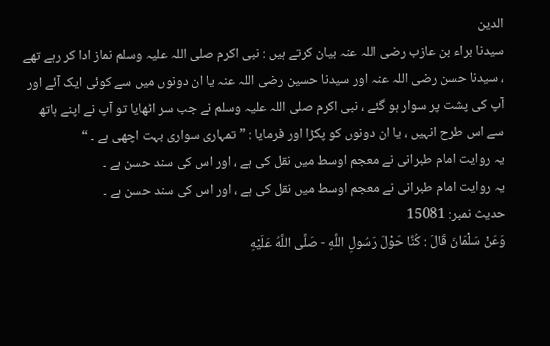الدین
سیدنا براء بن عازب رضی اللہ عنہ بیان کرتے ہیں : نبی اکرم صلی اللہ علیہ وسلم نماز ادا کر رہے تھے ، سیدنا حسن رضی اللہ عنہ اور سیدنا حسین رضی اللہ عنہ یا ان دونوں میں سے کوئی ایک آئے اور آپ کی پشت پر سوار ہو گئے ، نبی اکرم صلی اللہ علیہ وسلم نے جب سر اٹھایا تو آپ نے اپنے ہاتھ سے اس طرح انہیں ، یا ان دونوں کو پکڑا اور فرمایا : ” تمہاری سواری بہت اچھی ہے ۔ “
یہ روایت امام طبرانی نے معجم اوسط میں نقل کی ہے ، اور اس کی سند حسن ہے ۔
یہ روایت امام طبرانی نے معجم اوسط میں نقل کی ہے ، اور اس کی سند حسن ہے ۔
حدیث نمبر: 15081
وَعَنْ سَلْمَانَ قَالَ : كُنَّا حَوْلَ رَسُولِ اللَّهِ - صَلَّى اللَّهُ عَلَيْهِ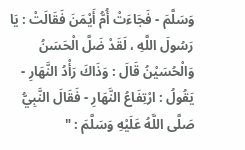وَسَلَّمَ - فَجَاءَتْ أُمُّ أَيْمَنَ فَقَالَتْ : يَا رَسُولَ اللَّهِ ، لَقَدْ ضَلَّ الْحَسَنُ وَالْحُسَيْنُ قَالَ : وَذَاكَ رَأْدُ النَّهَارِ - يَقُولُ : ارْتِفَاعُ النَّهَارِ - فَقَالَ النَّبِيُّ صَلَّى اللَّهُ عَلَيْهِ وَسَلَّمَ : "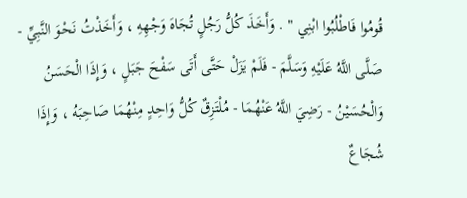قُومُوا فَاطْلُبُوا ابْنِي " . وَأَخَذَ كُلُّ رَجُلٍ تُجَاهَ وَجْهِهِ ، وَأَخَذْتُ نَحْوَ النَّبِيِّ - صَلَّى اللَّهُ عَلَيْهِ وَسَلَّمَ - فَلَمْ يَزَلْ حَتَّى أَتَى سَفْحَ جَبَلٍ ، وَإِذَا الْحَسَنُ وَالْحُسَيْنُ - رَضِيَ اللَّهُ عَنْهُمَا - مُلْتَزِقٌ كُلُّ وَاحِدٍ مِنْهُمَا صَاحِبَهُ ، وَإِذَا شُجَاعٌ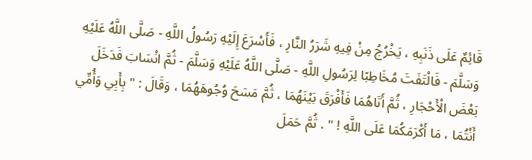قَائِمٌ عَلَى ذَنَبِهِ ، يَخْرُجُ مِنْ فِيهِ شَرَرُ النَّارِ ، فَأَسْرَعَ إِلَيْهِ رَسُولُ اللَّهِ - صَلَّى اللَّهُ عَلَيْهِ وَسَلَّمَ - فَالْتَفَتَ مُخَاطِبًا لِرَسُولِ اللَّهِ - صَلَّى اللَّهُ عَلَيْهِ وَسَلَّمَ - ثُمَّ انْسَابَ فَدَخَلَ بَعْضَ الْأَحْجَارِ ، ثُمَّ أَتَاهُمَا فَأَفْرَقَ بَيْنَهُمَا ، ثُمَّ مَسَحَ وُجُوهَهُمَا ، وَقَالَ : " بِأَبِي وَأُمِّي أَنْتُمَا ، مَا أَكْرَمَكُمَا عَلَى اللَّهِ ! " . ثُمَّ حَمَلَ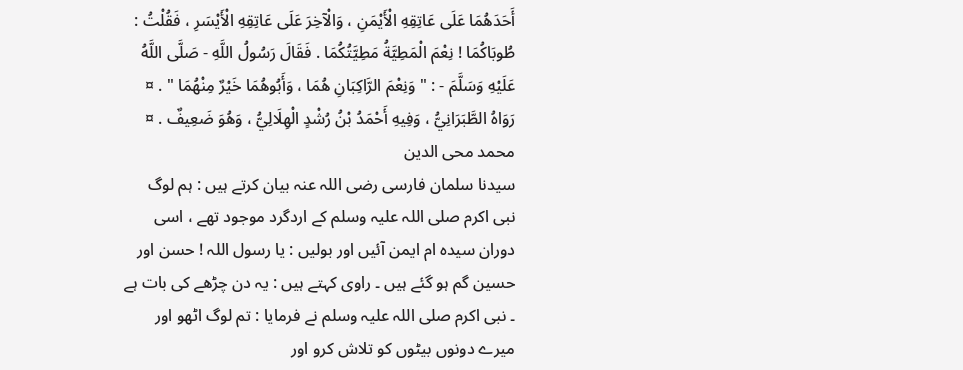أَحَدَهُمَا عَلَى عَاتِقِهِ الْأَيْمَنِ ، وَالْآخِرَ عَلَى عَاتِقِهِ الْأَيْسَرِ ، فَقُلْتُ : طُوبَاكُمَا ! نِعْمَ الْمَطِيَّةُ مَطِيَّتُكُمَا . فَقَالَ رَسُولُ اللَّهِ - صَلَّى اللَّهُ عَلَيْهِ وَسَلَّمَ - : " وَنِعْمَ الرَّاكِبَانِ هُمَا ، وَأَبُوهُمَا خَيْرٌ مِنْهُمَا " . ¤ رَوَاهُ الطَّبَرَانِيُّ ، وَفِيهِ أَحْمَدُ بْنُ رُشْدٍ الْهِلَالِيُّ ، وَهُوَ ضَعِيفٌ . ¤
محمد محی الدین
سیدنا سلمان فارسی رضی اللہ عنہ بیان کرتے ہیں : ہم لوگ نبی اکرم صلی اللہ علیہ وسلم کے اردگرد موجود تھے ، اسی دوران سیدہ ام ایمن آئیں اور بولیں : یا رسول اللہ ! حسن اور حسین گم ہو گئے ہیں ۔ راوی کہتے ہیں : یہ دن چڑھے کی بات ہے ۔ نبی اکرم صلی اللہ علیہ وسلم نے فرمایا : تم لوگ اٹھو اور میرے دونوں بیٹوں کو تلاش کرو اور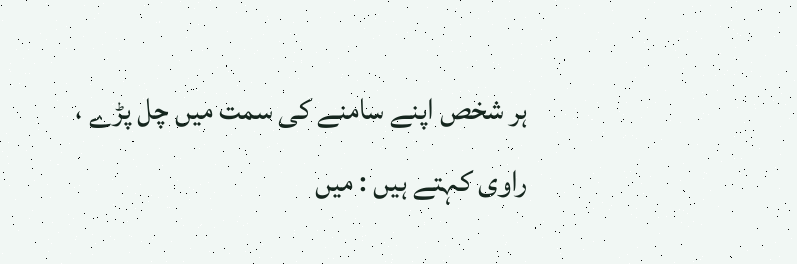ہر شخص اپنے سامنے کی سمت میں چل پڑے ، راوی کہتے ہیں : میں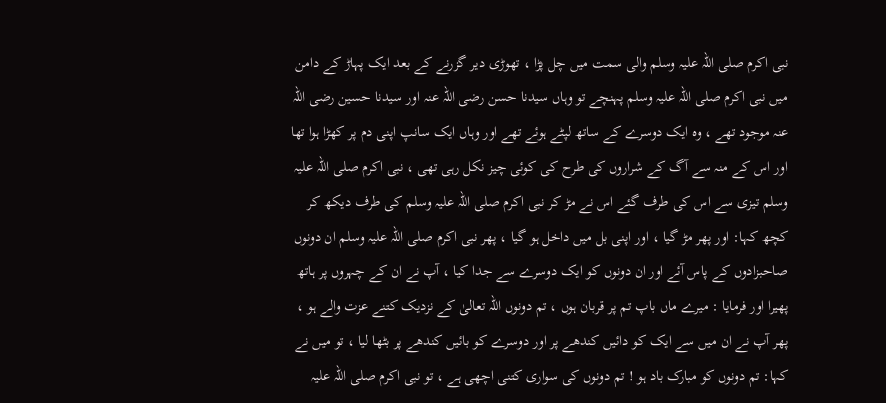نبی اکرم صلی اللہ علیہ وسلم والی سمت میں چل پڑا ، تھوڑی دیر گزرنے کے بعد ایک پہاڑ کے دامن میں نبی اکرم صلی اللہ علیہ وسلم پہنچے تو وہاں سیدنا حسن رضی اللہ عنہ اور سیدنا حسین رضی اللہ عنہ موجود تھے ، وہ ایک دوسرے کے ساتھ لپٹے ہوئے تھے اور وہاں ایک سانپ اپنی دم پر کھڑا ہوا تھا اور اس کے منہ سے آگ کے شراروں کی طرح کی کوئی چیز نکل رہی تھی ، نبی اکرم صلی اللہ علیہ وسلم تیزی سے اس کی طرف گئے اس نے مڑ کر نبی اکرم صلی اللہ علیہ وسلم کی طرف دیکھ کر کچھ کہا: اور پھر مڑ گیا ، اور اپنی بل میں داخل ہو گیا ، پھر نبی اکرم صلی اللہ علیہ وسلم ان دونوں صاحبزادوں کے پاس آئے اور ان دونوں کو ایک دوسرے سے جدا کیا ، آپ نے ان کے چہروں پر ہاتھ پھیرا اور فرمایا : میرے ماں باپ تم پر قربان ہوں ، تم دونوں اللہ تعالیٰ کے نزدیک کتنے عزت والے ہو ، پھر آپ نے ان میں سے ایک کو دائیں کندھے پر اور دوسرے کو بائیں کندھے پر بٹھا لیا ، تو میں نے کہا: تم دونوں کو مبارک باد ہو ! تم دونوں کی سواری کتنی اچھی ہے ، تو نبی اکرم صلی اللہ علیہ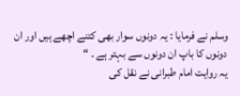وسلم نے فرمایا : یہ دونوں سوار بھی کتنے اچھے ہیں اور ان دونوں کا باپ ان دونوں سے بہتر ہے ۔ “
یہ روایت امام طبرانی نے نقل کی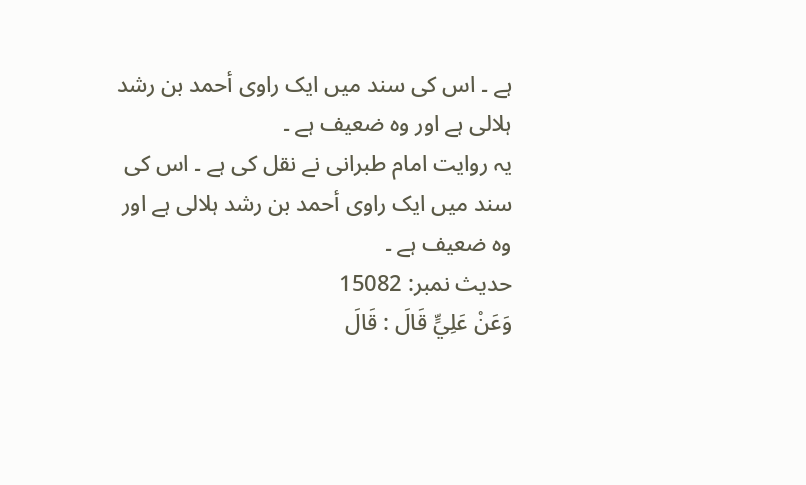ہے ۔ اس کی سند میں ایک راوی أحمد بن رشد ہلالی ہے اور وہ ضعیف ہے ۔
یہ روایت امام طبرانی نے نقل کی ہے ۔ اس کی سند میں ایک راوی أحمد بن رشد ہلالی ہے اور وہ ضعیف ہے ۔
حدیث نمبر: 15082
وَعَنْ عَلِيٍّ قَالَ : قَالَ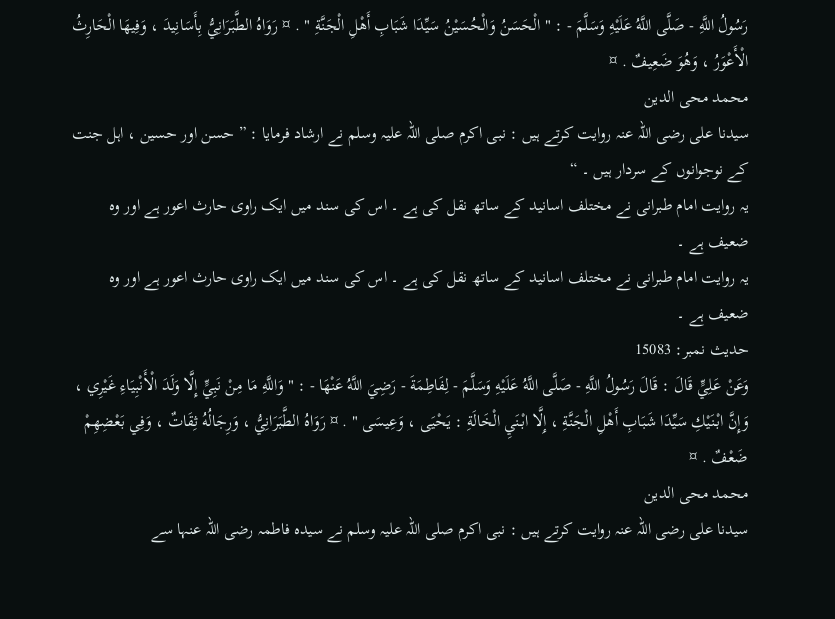رَسُولُ اللَّهِ - صَلَّى اللَّهُ عَلَيْهِ وَسَلَّمَ - : " الْحَسَنُ وَالْحُسَيْنُ سَيِّدَا شَبَابِ أَهْلِ الْجَنَّةِ " . ¤ رَوَاهُ الطَّبَرَانِيُّ بِأَسَانِيدَ ، وَفِيهَا الْحَارِثُ الْأَعْوَرُ ، وَهُوَ ضَعِيفٌ . ¤
محمد محی الدین
سیدنا علی رضی اللہ عنہ روایت کرتے ہیں : نبی اکرم صلی اللہ علیہ وسلم نے ارشاد فرمایا : ” حسن اور حسین ، اہل جنت کے نوجوانوں کے سردار ہیں ۔ “
یہ روایت امام طبرانی نے مختلف اسانید کے ساتھ نقل کی ہے ۔ اس کی سند میں ایک راوی حارث اعور ہے اور وہ ضعیف ہے ۔
یہ روایت امام طبرانی نے مختلف اسانید کے ساتھ نقل کی ہے ۔ اس کی سند میں ایک راوی حارث اعور ہے اور وہ ضعیف ہے ۔
حدیث نمبر: 15083
وَعَنْ عَلِيٍّ قَالَ : قَالَ رَسُولُ اللَّهِ - صَلَّى اللَّهُ عَلَيْهِ وَسَلَّمَ - لِفَاطِمَةَ - رَضِيَ اللَّهُ عَنْهَا - : " وَاللَّهِ مَا مِنْ نَبِيٍّ إِلَّا وَلَدَ الْأَنْبِيَاءِ غَيْرِي ، وَإِنَّ ابْنَيْكِ سَيِّدَا شَبَابِ أَهْلِ الْجَنَّةِ ، إِلَّا ابْنَيِ الْخَالَةِ : يَحْيَى ، وَعِيسَى " . ¤ رَوَاهُ الطَّبَرَانِيُّ ، وَرِجَالُهُ ثِقَاتٌ ، وَفِي بَعْضِهِمْ ضَعْفٌ . ¤
محمد محی الدین
سیدنا علی رضی اللہ عنہ روایت کرتے ہیں : نبی اکرم صلی اللہ علیہ وسلم نے سیدہ فاطمہ رضی اللہ عنہا سے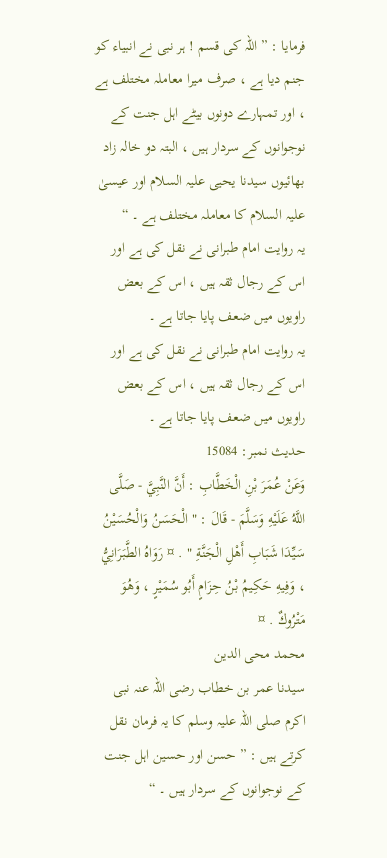فرمایا : ” اللہ کی قسم ! ہر نبی نے انبیاء کو جنم دیا ہے ، صرف میرا معاملہ مختلف ہے ، اور تمہارے دونوں بیٹے اہل جنت کے نوجوانوں کے سردار ہیں ، البتہ دو خالہ زاد بھائیوں سیدنا یحیی علیہ السلام اور عیسیٰ علیہ السلام کا معاملہ مختلف ہے ۔ “
یہ روایت امام طبرانی نے نقل کی ہے اور اس کے رجال ثقہ ہیں ، اس کے بعض راویوں میں ضعف پایا جاتا ہے ۔
یہ روایت امام طبرانی نے نقل کی ہے اور اس کے رجال ثقہ ہیں ، اس کے بعض راویوں میں ضعف پایا جاتا ہے ۔
حدیث نمبر: 15084
وَعَنْ عُمَرَ بْنِ الْخَطَّابِ : أَنَّ النَّبِيَّ - صَلَّى اللَّهُ عَلَيْهِ وَسَلَّمَ - قَالَ : " الْحَسَنُ وَالْحُسَيْنُ سَيِّدَا شَبَابِ أَهْلِ الْجَنَّةِ " . ¤ رَوَاهُ الطَّبَرَانِيُّ ، وَفِيهِ حَكِيمُ بْنُ حِزَامٍ أَبُو سُمَيْرٍ ، وَهُوَ مَتْرُوكٌ . ¤
محمد محی الدین
سیدنا عمر بن خطاب رضی اللہ عنہ نبی اکرم صلی اللہ علیہ وسلم کا یہ فرمان نقل کرتے ہیں : ” حسن اور حسین اہل جنت کے نوجوانوں کے سردار ہیں ۔ “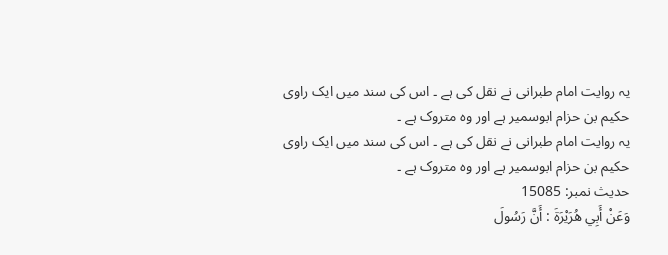یہ روایت امام طبرانی نے نقل کی ہے ۔ اس کی سند میں ایک راوی حکیم بن حزام ابوسمیر ہے اور وہ متروک ہے ۔
یہ روایت امام طبرانی نے نقل کی ہے ۔ اس کی سند میں ایک راوی حکیم بن حزام ابوسمیر ہے اور وہ متروک ہے ۔
حدیث نمبر: 15085
وَعَنْ أَبِي هُرَيْرَةَ : أَنَّ رَسُولَ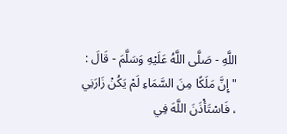اللَّهِ - صَلَّى اللَّهُ عَلَيْهِ وَسَلَّمَ - قَالَ : " إِنَّ مَلَكًا مِنَ السَّمَاءِ لَمْ يَكُنْ زَارَنِي ، فَاسْتَأْذَنَ اللَّهَ فِي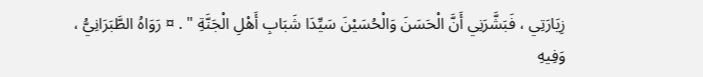زِيَارَتِي ، فَبَشَّرَنِي أَنَّ الْحَسَنَ وَالْحُسَيْنَ سَيِّدَا شَبَابِ أَهْلِ الْجَنَّةِ " . ¤ رَوَاهُ الطَّبَرَانِيُّ ، وَفِيهِ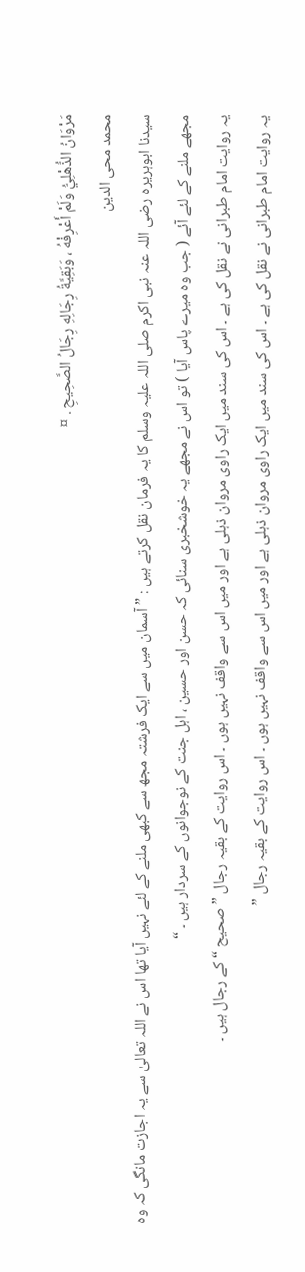مَرْوَانُ الذُّهْلِيُّ وَلَمْ أَعْرِفْهُ ، وَبَقِيَّةُ رِجَالِهِ رِجَالُ الصَّحِيحِ . ¤
محمد محی الدین
سیدنا ابوہریرہ رضی اللہ عنہ نبی اکرم صلی اللہ علیہ وسلم کا یہ فرمان نقل کرتے ہیں : ” آسمان میں سے ایک فرشتہ مجھ سے کبھی ملنے کے لئے نہیں آیا تھا اس نے اللہ تعالیٰ سے یہ اجازت مانگی کہ وہ مجھے ملنے کے لئے آئے ( جب وہ میرے پاس آیا ) تو اس نے مجھے یہ خوشخبری سنائی کہ حسن اور حسین ، اہل جنت کے نوجوانوں کے سردار ہیں ۔ “
یہ روایت امام طبرانی نے نقل کی ہے ۔ اس کی سند میں ایک راوی مروان ذہلی ہے اور میں اس سے واقف نہیں ہوں ۔ اس روایت کے بقیہ رجال ” صحیح “ کے رجال ہیں ۔
یہ روایت امام طبرانی نے نقل کی ہے ۔ اس کی سند میں ایک راوی مروان ذہلی ہے اور میں اس سے واقف نہیں ہوں ۔ اس روایت کے بقیہ رجال ”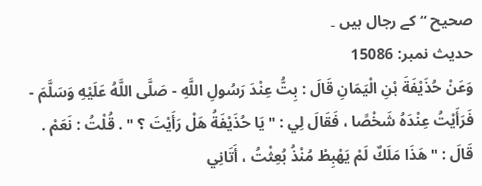صحیح “ کے رجال ہیں ۔
حدیث نمبر: 15086
وَعَنْ حُذَيْفَةَ بْنِ الْيَمَانِ قَالَ : بِتُّ عِنْدَ رَسُولِ اللَّهِ - صَلَّى اللَّهُ عَلَيْهِ وَسَلَّمَ - فَرَأَيْتُ عِنْدَهُ شَخْصًا ، فَقَالَ لِي : " يَا حُذَيْفَةُ هَلْ رَأَيْتَ ؟ " . قُلْتُ : نَعَمْ . قَالَ : " هَذَا مَلَكٌ لَمْ يَهْبِطْ مُنْذُ بُعِثْتُ ، أَتَانِي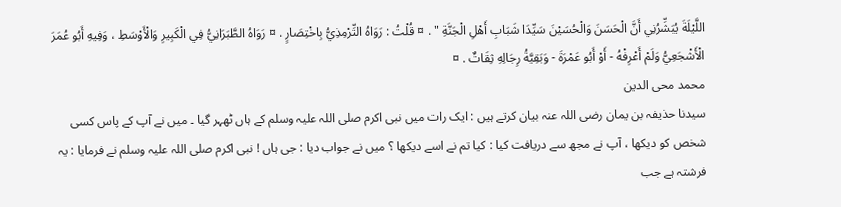اللَّيْلَةَ يُبَشِّرُنِي أَنَّ الْحَسَنَ وَالْحُسَيْنَ سَيِّدَا شَبَابِ أَهْلِ الْجَنَّةِ " . ¤ قُلْتُ : رَوَاهُ التِّرْمِذِيُّ بِاخْتِصَارٍ . ¤ رَوَاهُ الطَّبَرَانِيُّ فِي الْكَبِيرِ وَالْأَوْسَطِ ، وَفِيهِ أَبُو عُمَرَ الْأَشْجَعِيُّ وَلَمْ أَعْرِفْهُ - أَوْ أَبُو عَمْرَةَ - وَبَقِيَّةُ رِجَالِهِ ثِقَاتٌ . ¤
محمد محی الدین
سیدنا حذیفہ بن یمان رضی اللہ عنہ بیان کرتے ہیں : ایک رات میں نبی اکرم صلی اللہ علیہ وسلم کے ہاں ٹھہر گیا ۔ میں نے آپ کے پاس کسی شخص کو دیکھا ، آپ نے مجھ سے دریافت کیا : کیا تم نے اسے دیکھا ؟ میں نے جواب دیا : جی ہاں ! نبی اکرم صلی اللہ علیہ وسلم نے فرمایا : یہ فرشتہ ہے جب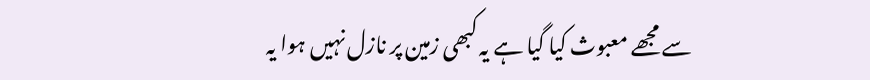سے مجھے معبوث کیا گیا ہے یہ کبھی زمین پر نازل نہیں ہوا یہ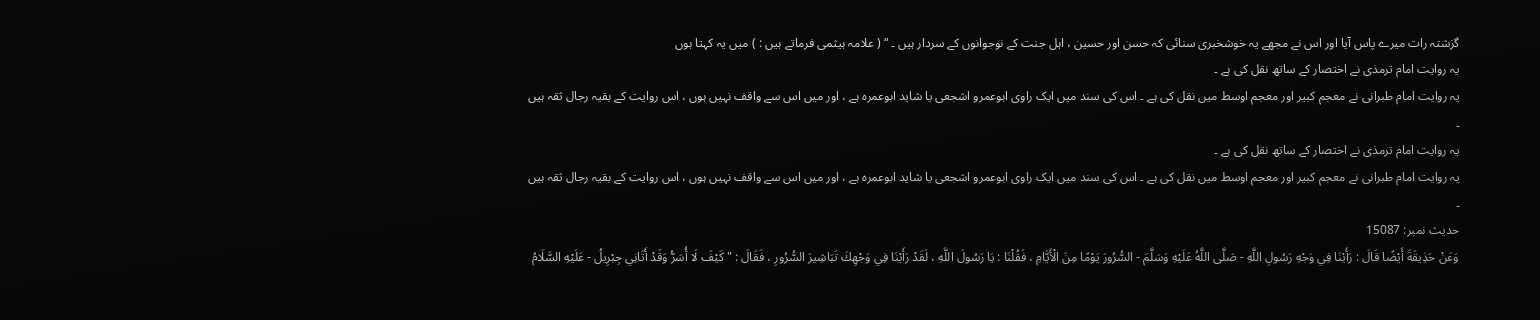گزشتہ رات میرے پاس آیا اور اس نے مجھے یہ خوشخبری سنائی کہ حسن اور حسین ، اہل جنت کے نوجوانوں کے سردار ہیں ۔ “ ( علامہ ہیثمی فرماتے ہیں : ) میں یہ کہتا ہوں
یہ روایت امام ترمذی نے اختصار کے ساتھ نقل کی ہے ۔
یہ روایت امام طبرانی نے معجم کبیر اور معجم اوسط میں نقل کی ہے ۔ اس کی سند میں ایک راوی ابوعمرو اشجعی یا شاید ابوعمرہ ہے ، اور میں اس سے واقف نہیں ہوں ، اس روایت کے بقیہ رجال ثقہ ہیں ۔
یہ روایت امام ترمذی نے اختصار کے ساتھ نقل کی ہے ۔
یہ روایت امام طبرانی نے معجم کبیر اور معجم اوسط میں نقل کی ہے ۔ اس کی سند میں ایک راوی ابوعمرو اشجعی یا شاید ابوعمرہ ہے ، اور میں اس سے واقف نہیں ہوں ، اس روایت کے بقیہ رجال ثقہ ہیں ۔
حدیث نمبر: 15087
وَعَنْ حَذِيقَةَ أَيْضًا قَالَ : رَأَيْنَا فِي وَجْهِ رَسُولِ اللَّهِ - صَلَّى اللَّهُ عَلَيْهِ وَسَلَّمَ - السُّرُورَ يَوْمًا مِنَ الْأَيَّامِ ، فَقُلْنَا : يَا رَسُولَ اللَّهِ ، لَقَدْ رَأَيْنَا فِي وَجْهِكَ تَبَاشِيرَ السُّرُورِ ، فَقَالَ : " كَيْفَ لَا أُسَرُّ وَقَدْ أَتَانِي جِبْرِيلُ - عَلَيْهِ السَّلَامُ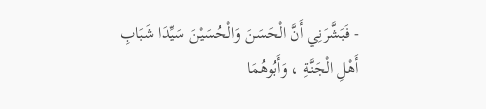- فَبَشَّرَنِي أَنَّ الْحَسَنَ وَالْحُسَيْنَ سَيِّدَا شَبَابِ أَهْلِ الْجَنَّةِ ، وَأَبُوهُمَا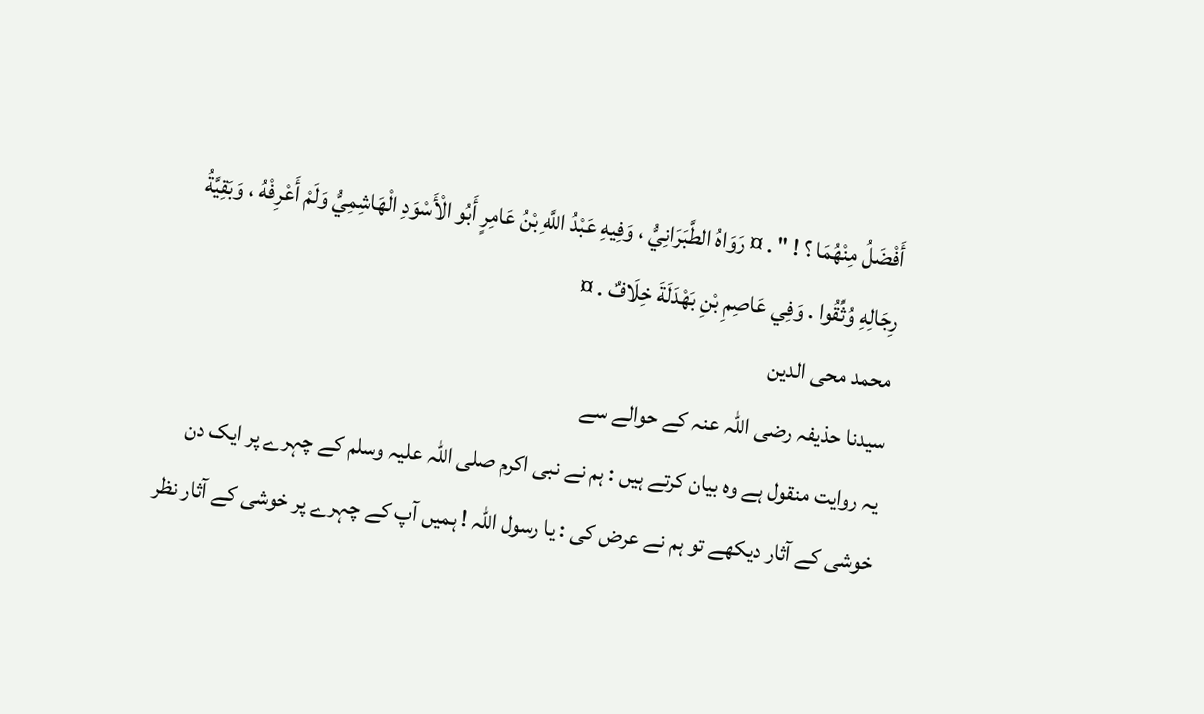أَفْضَلُ مِنْهُمَا ؟ ! " . ¤ رَوَاهُ الطَّبَرَانِيُّ ، وَفِيهِ عَبْدُ اللَّهِ بْنُ عَامِرٍ أَبُو الْأَسْوَدِ الْهَاشِمِيُّ وَلَمْ أَعْرِفْهُ ، وَبَقِيَّةُ رِجَالِهِ وُثِّقُوا . وَفِي عَاصِمِ بْنِ بَهْدَلَةَ خِلَافٌ . ¤
محمد محی الدین
سیدنا حذیفہ رضی اللہ عنہ کے حوالے سے
یہ روایت منقول ہے وہ بیان کرتے ہیں : ہم نے نبی اکرم صلی اللہ علیہ وسلم کے چہرے پر ایک دن خوشی کے آثار دیکھے تو ہم نے عرض کی : یا رسول اللہ ! ہمیں آپ کے چہرے پر خوشی کے آثار نظر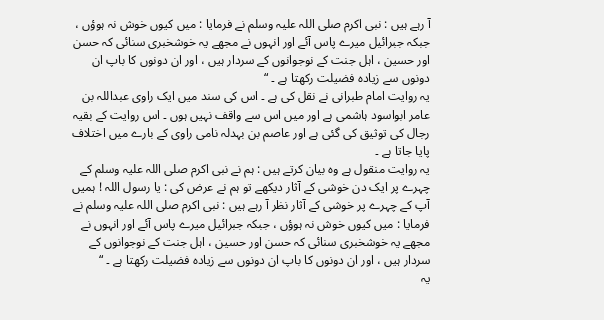آ رہے ہیں : نبی اکرم صلی اللہ علیہ وسلم نے فرمایا : میں کیوں خوش نہ ہوؤں ، جبکہ جبرائیل میرے پاس آئے اور انہوں نے مجھے یہ خوشخبری سنائی کہ حسن اور حسین ، اہل جنت کے نوجوانوں کے سردار ہیں ، اور ان دونوں کا باپ ان دونوں سے زیادہ فضیلت رکھتا ہے ۔ “
یہ روایت امام طبرانی نے نقل کی ہے ۔ اس کی سند میں ایک راوی عبداللہ بن عامر ابواسود ہاشمی ہے اور میں اس سے واقف نہیں ہوں ۔ اس روایت کے بقیہ رجال کی توثیق کی گئی ہے اور عاصم بن بہدلہ نامی راوی کے بارے میں اختلاف پایا جاتا ہے ۔
یہ روایت منقول ہے وہ بیان کرتے ہیں : ہم نے نبی اکرم صلی اللہ علیہ وسلم کے چہرے پر ایک دن خوشی کے آثار دیکھے تو ہم نے عرض کی : یا رسول اللہ ! ہمیں آپ کے چہرے پر خوشی کے آثار نظر آ رہے ہیں : نبی اکرم صلی اللہ علیہ وسلم نے فرمایا : میں کیوں خوش نہ ہوؤں ، جبکہ جبرائیل میرے پاس آئے اور انہوں نے مجھے یہ خوشخبری سنائی کہ حسن اور حسین ، اہل جنت کے نوجوانوں کے سردار ہیں ، اور ان دونوں کا باپ ان دونوں سے زیادہ فضیلت رکھتا ہے ۔ “
یہ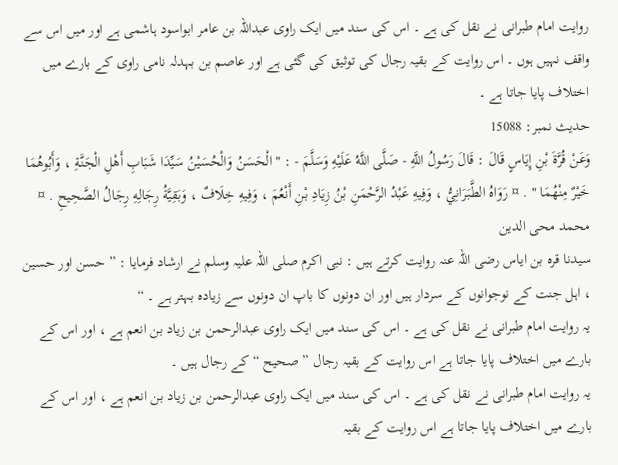روایت امام طبرانی نے نقل کی ہے ۔ اس کی سند میں ایک راوی عبداللہ بن عامر ابواسود ہاشمی ہے اور میں اس سے واقف نہیں ہوں ۔ اس روایت کے بقیہ رجال کی توثیق کی گئی ہے اور عاصم بن بہدلہ نامی راوی کے بارے میں اختلاف پایا جاتا ہے ۔
حدیث نمبر: 15088
وَعَنْ قُرَّةَ بْنِ إِيَاسٍ قَالَ : قَالَ رَسُولُ اللَّهِ - صَلَّى اللَّهُ عَلَيْهِ وَسَلَّمَ - : " الْحَسَنُ وَالْحُسَيْنُ سَيِّدَا شَبَابِ أَهْلِ الْجَنَّةِ ، وَأَبُوهُمَا خَيْرٌ مِنْهُمَا " . ¤ رَوَاهُ الطَّبَرَانِيُّ ، وَفِيهِ عَبْدُ الرَّحْمَنِ بْنُ زِيَادِ بْنِ أَنْعُمَ ، وَفِيهِ خِلَافٌ ، وَبَقِيَّةُ رِجَالِهِ رِجَالُ الصَّحِيحِ . ¤
محمد محی الدین
سیدنا قرہ بن ایاس رضی اللہ عنہ روایت کرتے ہیں : نبی اکرم صلی اللہ علیہ وسلم نے ارشاد فرمایا : ” حسن اور حسین ، اہل جنت کے نوجوانوں کے سردار ہیں اور ان دونوں کا باپ ان دونوں سے زیادہ بہتر ہے ۔ “
یہ روایت امام طبرانی نے نقل کی ہے ۔ اس کی سند میں ایک راوی عبدالرحمن بن زیاد بن انعم ہے ، اور اس کے بارے میں اختلاف پایا جاتا ہے اس روایت کے بقیہ رجال ” صحیح “ کے رجال ہیں ۔
یہ روایت امام طبرانی نے نقل کی ہے ۔ اس کی سند میں ایک راوی عبدالرحمن بن زیاد بن انعم ہے ، اور اس کے بارے میں اختلاف پایا جاتا ہے اس روایت کے بقیہ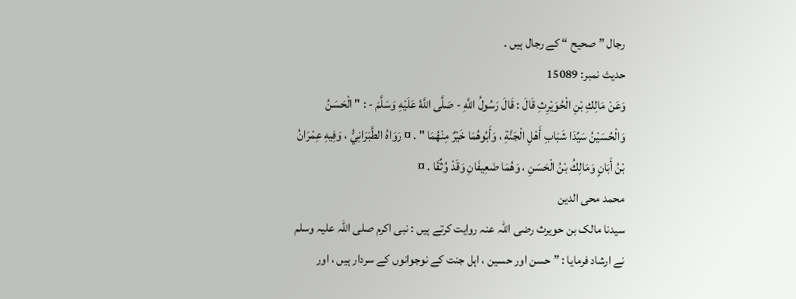رجال ” صحیح “ کے رجال ہیں ۔
حدیث نمبر: 15089
وَعَنْ مَالِكِ بْنِ الْحُوَيْرِثِ قَالَ : قَالَ رَسُولُ اللَّهِ - صَلَّى اللَّهُ عَلَيْهِ وَسَلَّمَ - : " الْحَسَنُ وَالْحُسَيْنُ سَيِّدَا شَبَابِ أَهْلِ الْجَنَّةِ ، وَأَبُوهُمَا خَيْرٌ مِنْهُمَا " . ¤ رَوَاهُ الطَّبَرَانِيُّ ، وَفِيهِ عِمْرَانُ بْنُ أَبَانٍ وَمَالِكُ بْنُ الْحَسَنِ ، وَهُمَا ضَعِيفَانِ وَقَدْ وُثِّقَا . ¤
محمد محی الدین
سیدنا مالک بن حویرث رضی اللہ عنہ روایت کرتے ہیں : نبی اکرم صلی اللہ علیہ وسلم نے ارشاد فرمایا : ” حسن اور حسین ، اہل جنت کے نوجوانوں کے سردار ہیں ، اور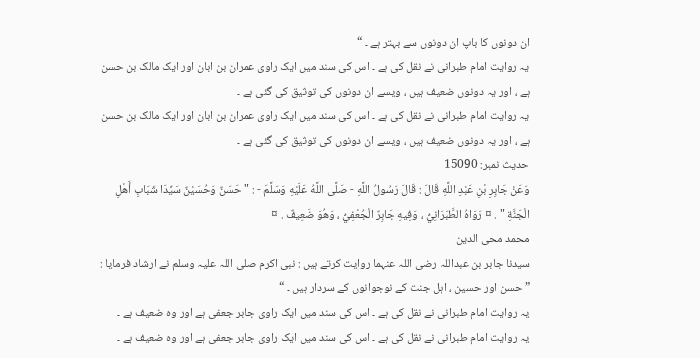ان دونوں کا باپ ان دونوں سے بہتر ہے ۔ “
یہ روایت امام طبرانی نے نقل کی ہے ۔ اس کی سند میں ایک راوی عمران بن ابان اور ایک مالک بن حسن ہے ، اور یہ دونوں ضعیف ہیں ، ویسے ان دونوں کی توثیق کی گئی ہے ۔
یہ روایت امام طبرانی نے نقل کی ہے ۔ اس کی سند میں ایک راوی عمران بن ابان اور ایک مالک بن حسن ہے ، اور یہ دونوں ضعیف ہیں ، ویسے ان دونوں کی توثیق کی گئی ہے ۔
حدیث نمبر: 15090
وَعَنْ جَابِرِ بْنِ عَبْدِ اللَّهِ قَالَ : قَالَ رَسُولُ اللَّهِ - صَلَّى اللَّهُ عَلَيْهِ وَسَلَّمَ - : " حَسَنٌ وَحُسَيْنٌ سَيِّدَا شَبَابِ أَهْلِ الْجَنَّةِ " . ¤ رَوَاهُ الطَّبَرَانِيُّ ، وَفِيهِ جَابِرٌ الْجُعْفِيُّ ، وَهُوَ ضَعِيفٌ . ¤
محمد محی الدین
سیدنا جابر بن عبداللہ رضی اللہ عنہما روایت کرتے ہیں : نبی اکرم صلی اللہ علیہ وسلم نے ارشاد فرمایا : ” حسن اور حسین ، اہل جنت کے نوجوانوں کے سردار ہیں ۔ “
یہ روایت امام طبرانی نے نقل کی ہے ۔ اس کی سند میں ایک راوی جابر جعفی ہے اور وہ ضعیف ہے ۔
یہ روایت امام طبرانی نے نقل کی ہے ۔ اس کی سند میں ایک راوی جابر جعفی ہے اور وہ ضعیف ہے ۔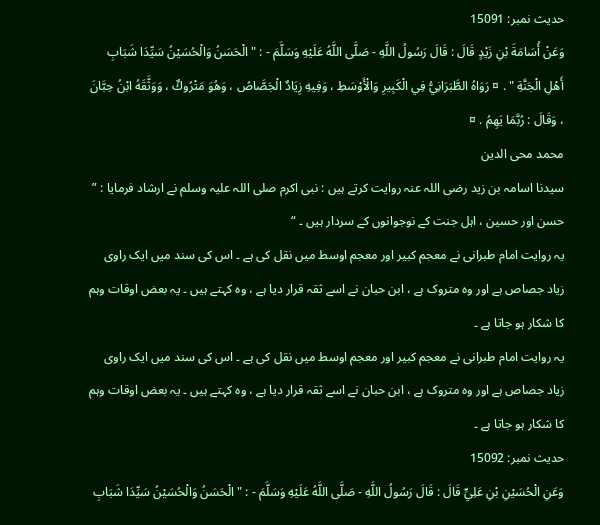حدیث نمبر: 15091
وَعَنْ أُسَامَةَ بْنِ زَيْدٍ قَالَ : قَالَ رَسُولُ اللَّهِ - صَلَّى اللَّهُ عَلَيْهِ وَسَلَّمَ - : " الْحَسَنُ وَالْحُسَيْنُ سَيِّدَا شَبَابِ أَهْلِ الْجَنَّةِ " . ¤ رَوَاهُ الطَّبَرَانِيُّ فِي الْكَبِيرِ وَالْأَوْسَطِ ، وَفِيهِ زِيَادٌ الْجَصَّاصُ ، وَهُوَ مَتْرُوكٌ ، وَوَثَّقَهُ ابْنُ حِبَّانَ ، وَقَالَ : رُبَّمَا يَهِمُ . ¤
محمد محی الدین
سیدنا اسامہ بن زید رضی اللہ عنہ روایت کرتے ہیں : نبی اکرم صلی اللہ علیہ وسلم نے ارشاد فرمایا : ” حسن اور حسین ، اہل جنت کے نوجوانوں کے سردار ہیں ۔ “
یہ روایت امام طبرانی نے معجم کبیر اور معجم اوسط میں نقل کی ہے ۔ اس کی سند میں ایک راوی زیاد جصاص ہے اور وہ متروک ہے ، ابن حبان نے اسے ثقہ قرار دیا ہے ، وہ کہتے ہیں ۔ یہ بعض اوقات وہم کا شکار ہو جاتا ہے ۔
یہ روایت امام طبرانی نے معجم کبیر اور معجم اوسط میں نقل کی ہے ۔ اس کی سند میں ایک راوی زیاد جصاص ہے اور وہ متروک ہے ، ابن حبان نے اسے ثقہ قرار دیا ہے ، وہ کہتے ہیں ۔ یہ بعض اوقات وہم کا شکار ہو جاتا ہے ۔
حدیث نمبر: 15092
وَعَنِ الْحُسَيْنِ بْنِ عَلِيٍّ قَالَ : قَالَ رَسُولُ اللَّهِ - صَلَّى اللَّهُ عَلَيْهِ وَسَلَّمَ - : " الْحَسَنُ وَالْحُسَيْنُ سَيِّدَا شَبَابِ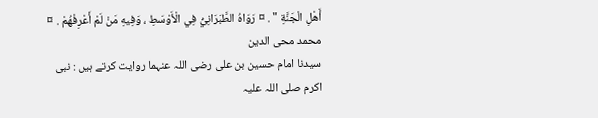أَهْلِ الْجَنَّةِ " . ¤ رَوَاهُ الطَّبَرَانِيُّ فِي الْأَوْسَطِ ، وَفِيهِ مَنْ لَمْ أَعْرِفْهُمْ . ¤
محمد محی الدین
سیدنا امام حسین بن علی رضی اللہ عنہما روایت کرتے ہیں : نبی اکرم صلی اللہ علیہ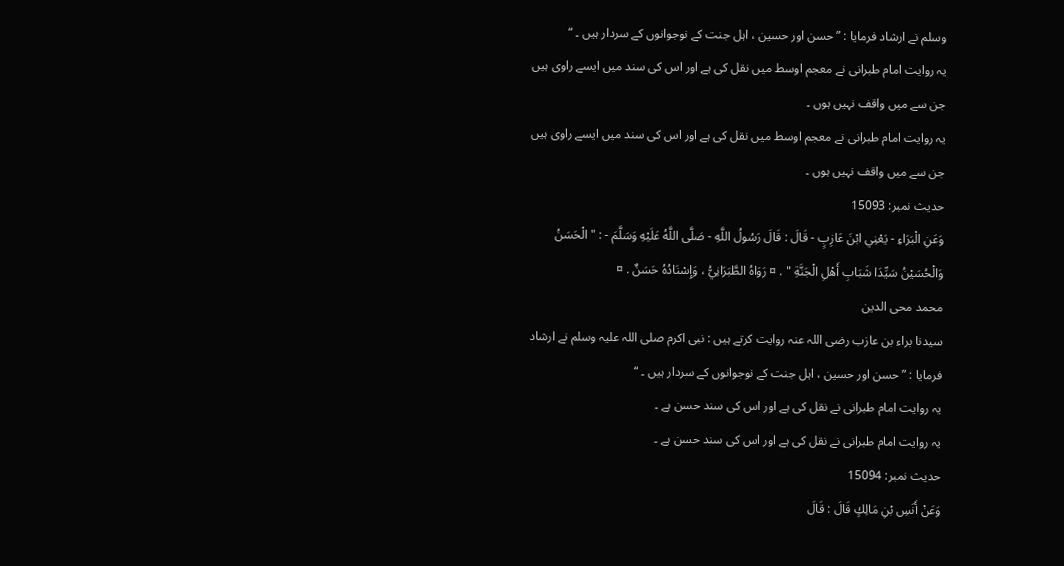وسلم نے ارشاد فرمایا : ” حسن اور حسین ، اہل جنت کے نوجوانوں کے سردار ہیں ۔ “
یہ روایت امام طبرانی نے معجم اوسط میں نقل کی ہے اور اس کی سند میں ایسے راوی ہیں جن سے میں واقف نہیں ہوں ۔
یہ روایت امام طبرانی نے معجم اوسط میں نقل کی ہے اور اس کی سند میں ایسے راوی ہیں جن سے میں واقف نہیں ہوں ۔
حدیث نمبر: 15093
وَعَنِ الْبَرَاءِ - يَعْنِي ابْنَ عَازِبٍ - قَالَ : قَالَ رَسُولُ اللَّهِ - صَلَّى اللَّهُ عَلَيْهِ وَسَلَّمَ - : " الْحَسَنُ وَالْحُسَيْنُ سَيِّدَا شَبَابِ أَهْلِ الْجَنَّةِ " . ¤ رَوَاهُ الطَّبَرَانِيُّ ، وَإِسْنَادُهُ حَسَنٌ . ¤
محمد محی الدین
سیدنا براء بن عازب رضی اللہ عنہ روایت کرتے ہیں : نبی اکرم صلی اللہ علیہ وسلم نے ارشاد فرمایا : ” حسن اور حسین ، اہل جنت کے نوجوانوں کے سردار ہیں ۔ “
یہ روایت امام طبرانی نے نقل کی ہے اور اس کی سند حسن ہے ۔
یہ روایت امام طبرانی نے نقل کی ہے اور اس کی سند حسن ہے ۔
حدیث نمبر: 15094
وَعَنْ أَنَسِ بْنِ مَالِكٍ قَالَ : قَالَ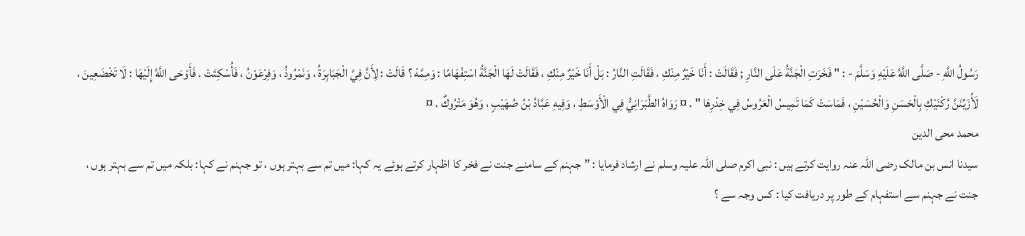رَسُولُ اللَّهِ - صَلَّى اللَّهُ عَلَيْهِ وَسَلَّمَ - : " فَخَرَتِ الْجَنَّةُ عَلَى النَّارِ ; فَقَالَتْ : أَنَا خَيْرٌ مِنْكِ ، فَقَالَتِ النَّارُ : بَلْ أَنَا خَيْرٌ مِنْكِ ، فَقَالَتْ لَهَا الْجَنَّةُ اسْتِفْهَامًا : وَمِمَّهْ ؟ قَالَتْ : لِأَنَّ فِيَّ الْجَبَابِرَةُ ، وَنَمْرُوذُ ، وَفِرْعَوْنُ ، فَأُسْكِتَتْ . فَأَوْحَى اللَّهُ إِلَيْهَا : لَا تَخْضَعِينَ ، لَأُزَيِّنَنَّ رُكْنَيْكِ بِالْحَسَنِ وَالْحُسَيْنِ ، فَمَاسَتْ كَمَا تَمِيسُ الْعَرُوسُ فِي خِدْرِهَا " . ¤ رَوَاهُ الطَّبَرَانِيُّ فِي الْأَوْسَطِ ، وَفِيهِ عَبَّادُ بْنُ صُهَيْبٍ ، وَهُوَ مَتْرُوكٌ . ¤
محمد محی الدین
سیدنا انس بن مالک رضی اللہ عنہ روایت کرتے ہیں : نبی اکرم صلی اللہ علیہ وسلم نے ارشاد فرمایا : ” جہنم کے سامنے جنت نے فخر کا اظہار کرتے ہوئے یہ کہا: میں تم سے بہتر ہوں ، تو جہنم نے کہا: بلکہ میں تم سے بہتر ہوں ، جنت نے جہنم سے استفہام کے طور پر دریافت کیا : کس وجہ سے ؟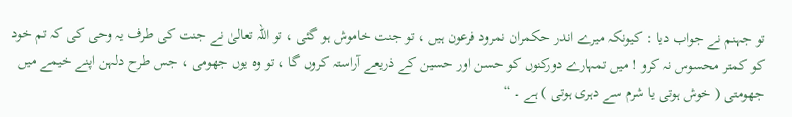تو جہنم نے جواب دیا : کیونکہ میرے اندر حکمران نمرود فرعون ہیں ، تو جنت خاموش ہو گئی ، تو اللہ تعالیٰ نے جنت کی طرف یہ وحی کی کہ تم خود کو کمتر محسوس نہ کرو ! میں تمہارے دورکنوں کو حسن اور حسین کے ذریعے آراستہ کروں گا ، تو وہ یوں جھومی ، جس طرح دلہن اپنے خیمے میں جھومتی ( خوش ہوتی یا شرم سے دہری ہوتی ) ہے ۔ “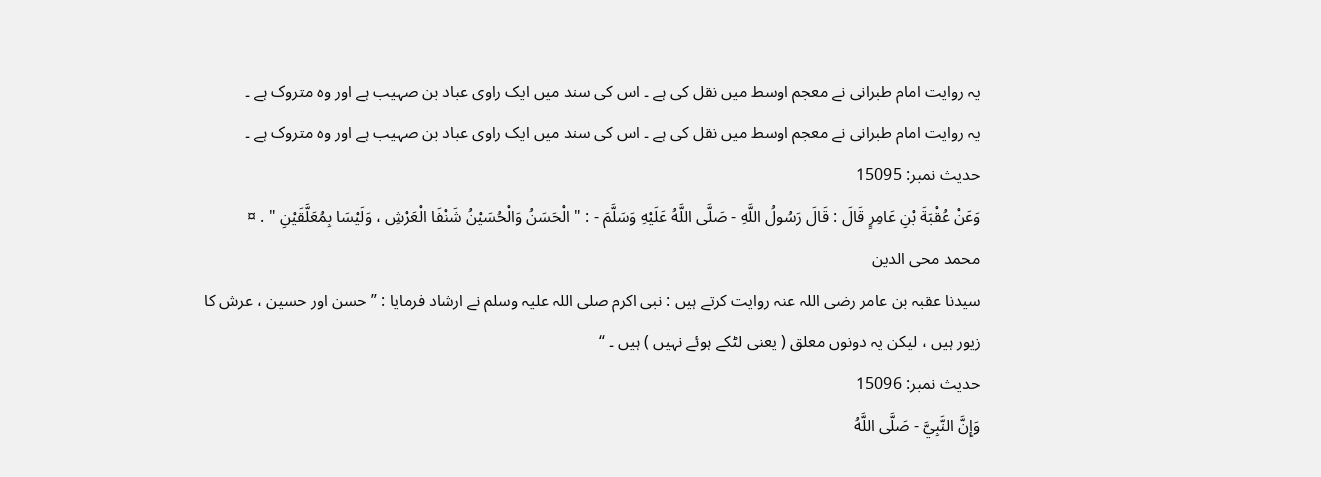یہ روایت امام طبرانی نے معجم اوسط میں نقل کی ہے ۔ اس کی سند میں ایک راوی عباد بن صہیب ہے اور وہ متروک ہے ۔
یہ روایت امام طبرانی نے معجم اوسط میں نقل کی ہے ۔ اس کی سند میں ایک راوی عباد بن صہیب ہے اور وہ متروک ہے ۔
حدیث نمبر: 15095
وَعَنْ عُقْبَةَ بْنِ عَامِرٍ قَالَ : قَالَ رَسُولُ اللَّهِ - صَلَّى اللَّهُ عَلَيْهِ وَسَلَّمَ - : " الْحَسَنُ وَالْحُسَيْنُ شَنْفَا الْعَرْشِ ، وَلَيْسَا بِمُعَلَّقَيْنِ " . ¤
محمد محی الدین
سیدنا عقبہ بن عامر رضی اللہ عنہ روایت کرتے ہیں : نبی اکرم صلی اللہ علیہ وسلم نے ارشاد فرمایا : ” حسن اور حسین ، عرش کا زیور ہیں ، لیکن یہ دونوں معلق ( یعنی لٹکے ہوئے نہیں ) ہیں ۔ “
حدیث نمبر: 15096
وَإِنَّ النَّبِيَّ - صَلَّى اللَّهُ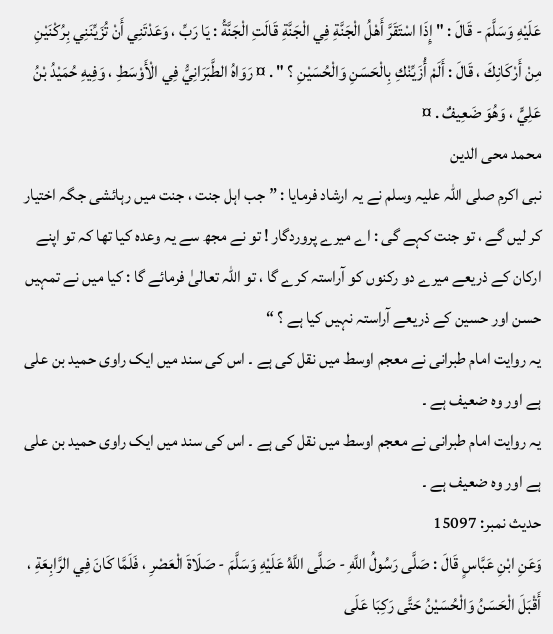عَلَيْهِ وَسَلَّمَ - قَالَ : " إِذَا اسْتَقَرَّ أَهْلُ الْجَنَّةِ فِي الْجَنَّةِ قَالَتِ الْجَنَّةُ : يَا رَبِّ ، وَعَدْتَنِي أَنْ تُزَيِّنَنِي بِرُكْنَيْنِ مِنْ أَرْكَانِكَ ، قَالَ : أَلَمْ أُزَيِّنْكِ بِالْحَسَنِ وَالْحُسَيْنِ ؟ " . ¤ رَوَاهُ الطَّبَرَانِيُّ فِي الْأَوْسَطِ ، وَفِيهِ حُمَيْدُ بْنُ عَلِيٍّ ، وَهُوَ ضَعِيفٌ . ¤
محمد محی الدین
نبی اکرم صلی اللہ علیہ وسلم نے یہ ارشاد فرمایا : ” جب اہل جنت ، جنت میں رہائشی جگہ اختیار کر لیں گے ، تو جنت کہے گی : اے میرے پروردگار ! تو نے مجھ سے یہ وعدہ کیا تھا کہ تو اپنے ارکان کے ذریعے میرے دو رکنوں کو آراستہ کرے گا ، تو اللہ تعالیٰ فرمائے گا : کیا میں نے تمہیں حسن اور حسین کے ذریعے آراستہ نہیں کیا ہے ؟ “
یہ روایت امام طبرانی نے معجم اوسط میں نقل کی ہے ۔ اس کی سند میں ایک راوی حمید بن علی ہے اور وہ ضعیف ہے ۔
یہ روایت امام طبرانی نے معجم اوسط میں نقل کی ہے ۔ اس کی سند میں ایک راوی حمید بن علی ہے اور وہ ضعیف ہے ۔
حدیث نمبر: 15097
وَعَنِ ابْنِ عَبَّاسٍ قَالَ : صَلَّى رَسُولُ اللَّهِ - صَلَّى اللَّهُ عَلَيْهِ وَسَلَّمَ - صَلَاةَ الْعَصْرِ ، فَلَمَّا كَانَ فِي الرَّابِعَةِ ، أَقْبَلَ الْحَسَنُ وَالْحُسَيْنُ حَتَّى رَكِبَا عَلَى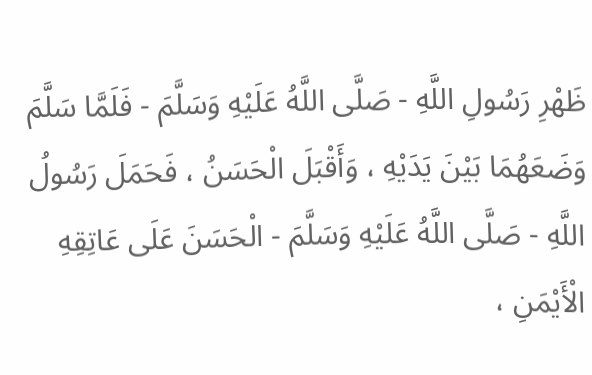ظَهْرِ رَسُولِ اللَّهِ - صَلَّى اللَّهُ عَلَيْهِ وَسَلَّمَ - فَلَمَّا سَلَّمَ وَضَعَهُمَا بَيْنَ يَدَيْهِ ، وَأَقْبَلَ الْحَسَنُ ، فَحَمَلَ رَسُولُ اللَّهِ - صَلَّى اللَّهُ عَلَيْهِ وَسَلَّمَ - الْحَسَنَ عَلَى عَاتِقِهِ الْأَيْمَنِ ،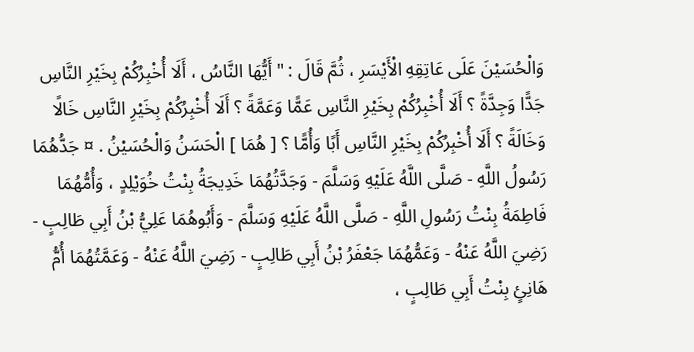وَالْحُسَيْنَ عَلَى عَاتِقِهِ الْأَيْسَرِ ، ثُمَّ قَالَ : " أَيُّهَا النَّاسُ ، أَلَا أُخْبِرُكُمْ بِخَيْرِ النَّاسِ جَدًّا وَجِدَّةً ؟ أَلَا أُخْبِرُكُمْ بِخَيْرِ النَّاسِ عَمًّا وَعَمَّةً ؟ أَلَا أُخْبِرُكُمْ بِخَيْرِ النَّاسِ خَالًا وَخَالَةً ؟ أَلَا أُخْبِرُكُمْ بِخَيْرِ النَّاسِ أَبًا وَأُمًّا ؟ [ هُمَا ] الْحَسَنُ وَالْحُسَيْنُ . ¤ جَدُّهُمَا رَسُولُ اللَّهِ - صَلَّى اللَّهُ عَلَيْهِ وَسَلَّمَ - وَجَدَّتُهُمَا خَدِيجَةُ بِنْتُ خُوَيْلِدٍ ، وَأُمُّهُمَا فَاطِمَةُ بِنْتُ رَسُولِ اللَّهِ - صَلَّى اللَّهُ عَلَيْهِ وَسَلَّمَ - وَأَبُوهُمَا عَلِيُّ بْنُ أَبِي طَالِبٍ - رَضِيَ اللَّهُ عَنْهُ - وَعَمُّهُمَا جَعْفَرُ بْنُ أَبِي طَالِبٍ - رَضِيَ اللَّهُ عَنْهُ - وَعَمَّتُهُمَا أُمُّ هَانِئٍ بِنْتُ أَبِي طَالِبٍ ،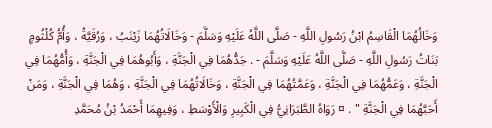وَخَالُهُمَا الْقَاسِمُ ابْنُ رَسُولِ اللَّهِ - صَلَّى اللَّهُ عَلَيْهِ وَسَلَّمَ - وَخَالَاتُهُمَا زَيْنَبُ ، وَرُقَيَّةُ ، وَأُمُّ كُلْثُومٍ بَنَاتُ رَسُولِ اللَّهِ - صَلَّى اللَّهُ عَلَيْهِ وَسَلَّمَ - . جَدُّهُمَا فِي الْجَنَّةِ ، وَأَبُوهُمَا فِي الْجَنَّةِ ، وَأُمُّهُمَا فِي الْجَنَّةِ ، وَعَمُّهُمَا فِي الْجَنَّةِ ، وَعَمَّتُهُمَا فِي الْجَنَّةِ ، وَخَالَاتُهُمَا فِي الْجَنَّةِ ، وَهُمَا فِي الْجَنَّةِ ، وَمَنْ أَحَبَّهُمَا فِي الْجَنَّةِ " . ¤ رَوَاهُ الطَّبَرَانِيُّ فِي الْكَبِيرِ وَالْأَوْسَطِ ، وَفِيهِمَا أَحْمَدُ بْنُ مُحَمَّدِ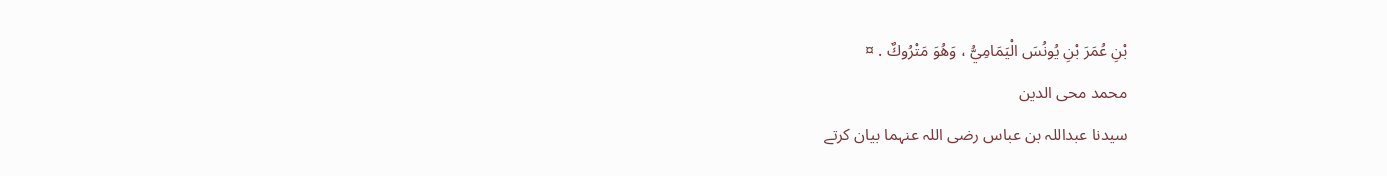بْنِ عُمَرَ بْنِ يُونُسَ الْيَمَامِيُّ ، وَهُوَ مَتْرُوكٌ . ¤
محمد محی الدین
سیدنا عبداللہ بن عباس رضی اللہ عنہما بیان کرتے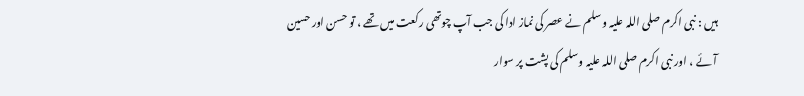ہیں : نبی اکرم صلی اللہ علیہ وسلم نے عصر کی نماز ادا کی جب آپ چوتھی رکعت میں تھے ، تو حسن اور حسین آئے ، اور نبی اکرم صلی اللہ علیہ وسلم کی پشت پر سوار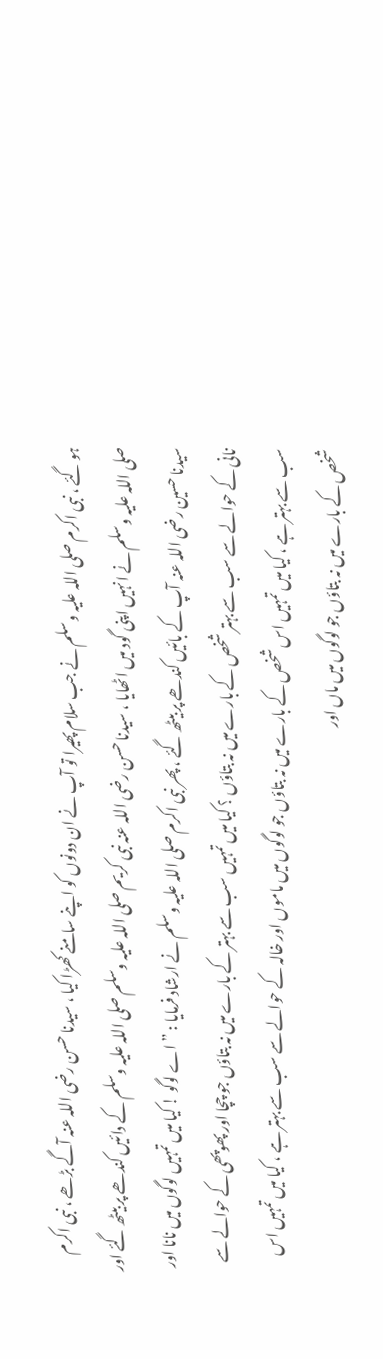ہو گئے ، نبی اکرم صلی اللہ علیہ وسلم نے جب سلام پھیرا تو آپ نے ان دونوں کو اپنے سامنے کھڑا کیا ، سیدنا حسن رضی اللہ عنہ آگے بڑھے ، نبی اکرم صلی اللہ علیہ وسلم نے انہیں اپنی گود میں اٹھایا ، سیدنا حسن رضی اللہ عنہ نبی کریم صلی اللہ علیہ وسلم صلی اللہ علیہ وسلم کے دائیں کندھے پر بیٹھ گئے اور سیدنا حسین رضی اللہ عنہ آپ کے بائیں کندھے پر بیٹھ گئے ، پھر نبی اکرم صلی اللہ علیہ وسلم نے ارشاد فرمایا : ” اے لوگو ! کیا میں تمہیں لوگوں میں نانا اور نانی کے حوالے سے سب سے بہتر شخص کے بارے میں نہ بتاؤں ؟ کیا میں تمہیں سب سے بہتر کے بارے میں نہ بتاؤں جو چچا اور پھوپھی کے حوالے سے سب سے بہتر ہے ، کیا میں تمہیں اس شخص کے بارے میں نہ بتاؤں جو لوگوں میں ماموں اور خالہ کے حوالے سے سب سے بہتر ہے ، کیا میں تمہیں اس شخص کے بارے میں نہ بتاؤں جو لوگوں میں ماں اور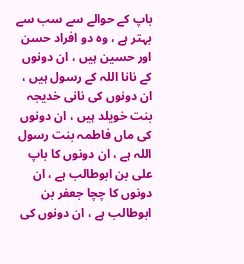باپ کے حوالے سے سب سے بہتر ہے ، وہ دو افراد حسن اور حسین ہیں ، ان دونوں کے نانا اللہ کے رسول ہیں ، ان دونوں کی نانی خدیجہ بنت خویلد ہیں ، ان دونوں کی ماں فاطمہ بنت رسول اللہ ہے ، ان دونوں کا باپ علی بن ابوطالب ہے ، ان دونوں کا چچا جعفر بن ابوطالب ہے ، ان دونوں کی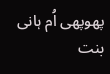پھوپھی اُم ہانی بنت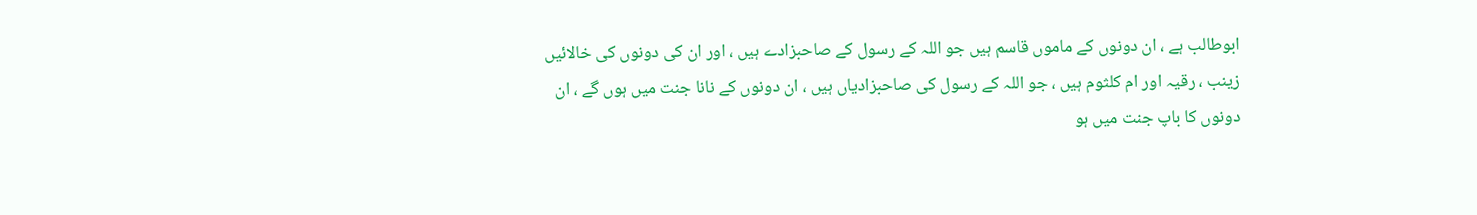ابوطالب ہے ، ان دونوں کے ماموں قاسم ہیں جو اللہ کے رسول کے صاحبزادے ہیں ، اور ان کی دونوں کی خالائیں زینب ، رقیہ اور ام کلثوم ہیں ، جو اللہ کے رسول کی صاحبزادیاں ہیں ، ان دونوں کے نانا جنت میں ہوں گے ، ان دونوں کا باپ جنت میں ہو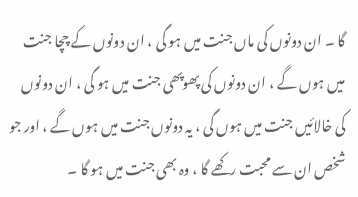گا ۔ ان دونوں کی ماں جنت میں ہو گی ، ان دونوں کے چچا جنت میں ہوں گے ، ان دونوں کی پھوپھی جنت میں ہو گی ، ان دونوں کی خالائیں جنت میں ہوں گی ، یہ دونوں جنت میں ہوں گے ، اور جو شخص ان سے محبت رکھے گا ، وہ بھی جنت میں ہو گا ۔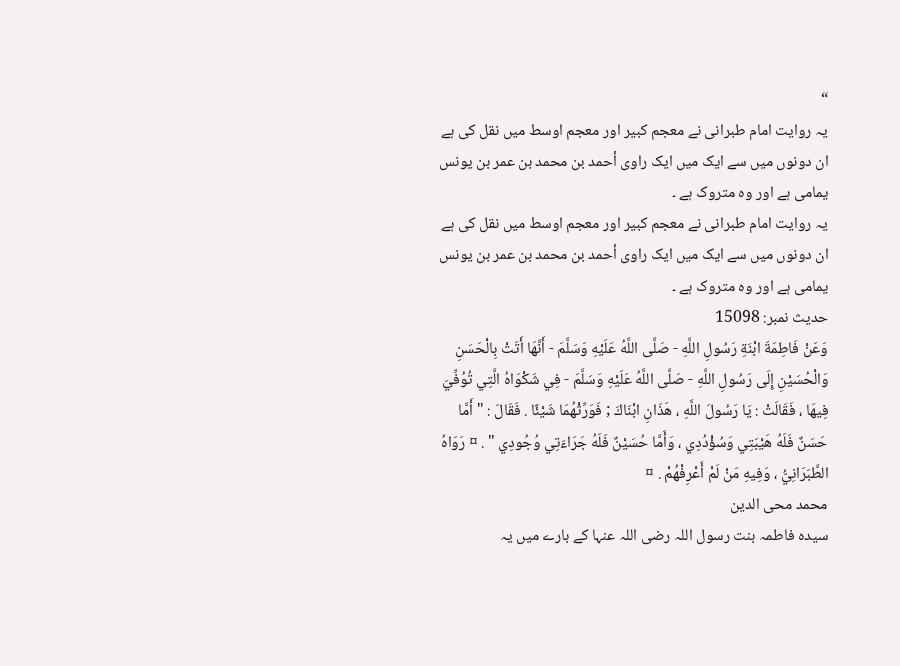“
یہ روایت امام طبرانی نے معجم کبیر اور معجم اوسط میں نقل کی ہے ان دونوں میں سے ایک میں ایک راوی أحمد بن محمد بن عمر بن یونس یمامی ہے اور وہ متروک ہے ۔
یہ روایت امام طبرانی نے معجم کبیر اور معجم اوسط میں نقل کی ہے ان دونوں میں سے ایک میں ایک راوی أحمد بن محمد بن عمر بن یونس یمامی ہے اور وہ متروک ہے ۔
حدیث نمبر: 15098
وَعَنْ فَاطِمَةَ ابْنَةِ رَسُولِ اللَّهِ - صَلَّى اللَّهُ عَلَيْهِ وَسَلَّمَ - أَنَّهَا أَتَتْ بِالْحَسَنِ وَالْحُسَيْنِ إِلَى رَسُولِ اللَّهِ - صَلَّى اللَّهُ عَلَيْهِ وَسَلَّمَ - فِي شَكْوَاهُ الَّتِي تُوُفِّيَ فِيهَا ، فَقَالَتْ : يَا رَسُولَ اللَّهِ ، هَذَانِ ابْنَاكَ ; فَوَرِّثْهُمَا شَيْئًا . فَقَالَ : " أَمَّا حَسَنٌ فَلَهُ هَيْبَتِي وَسُؤْدُدِي ، وَأَمَّا حُسَيْنٌ فَلَهُ جَرَاءَتِي وُجُودِي " . ¤ رَوَاهُ الطَّبَرَانِيُّ ، وَفِيهِ مَنْ لَمْ أَعْرِفْهُمْ . ¤
محمد محی الدین
سیدہ فاطمہ بنت رسول اللہ رضی اللہ عنہا کے بارے میں یہ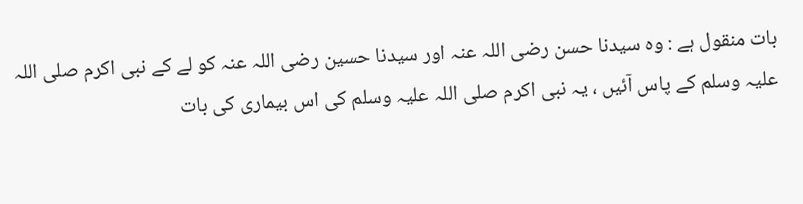بات منقول ہے : وہ سیدنا حسن رضی اللہ عنہ اور سیدنا حسین رضی اللہ عنہ کو لے کے نبی اکرم صلی اللہ علیہ وسلم کے پاس آئیں ، یہ نبی اکرم صلی اللہ علیہ وسلم کی اس بیماری کی بات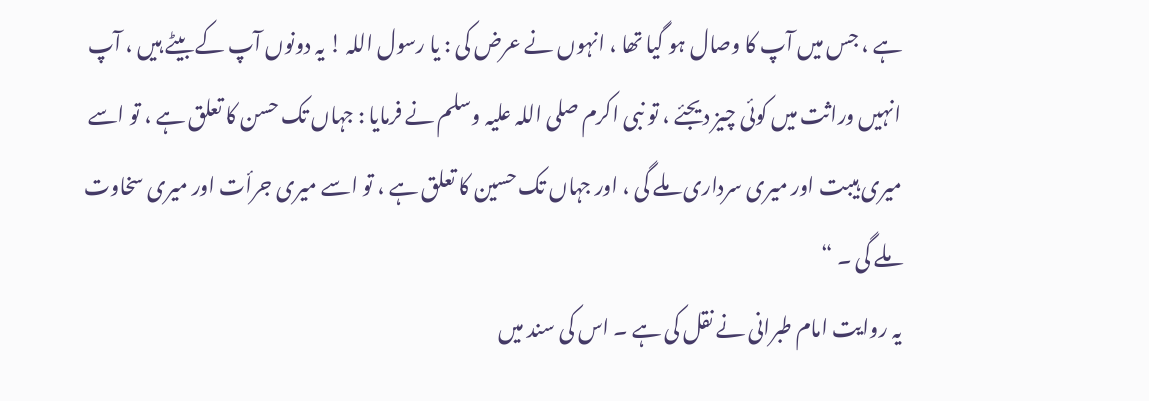ہے ، جس میں آپ کا وصال ہو گیا تھا ، انہوں نے عرض کی : یا رسول اللہ ! یہ دونوں آپ کے بیٹے ہیں ، آپ انہیں وراثت میں کوئی چیز دیجئے ، تو نبی اکرم صلی اللہ علیہ وسلم نے فرمایا : جہاں تک حسن کا تعلق ہے ، تو اسے میری ہیبت اور میری سرداری ملے گی ، اور جہاں تک حسین کا تعلق ہے ، تو اسے میری جرأت اور میری سخاوت ملے گی ۔ “
یہ روایت امام طبرانی نے نقل کی ہے ۔ اس کی سند میں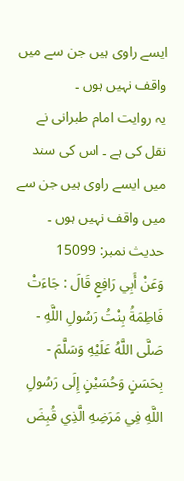ایسے راوی ہیں جن سے میں واقف نہیں ہوں ۔
یہ روایت امام طبرانی نے نقل کی ہے ۔ اس کی سند میں ایسے راوی ہیں جن سے میں واقف نہیں ہوں ۔
حدیث نمبر: 15099
وَعَنْ أَبِي رَافِعٍ قَالَ : جَاءَتْ فَاطِمَةُ بِنْتُ رَسُولِ اللَّهِ - صَلَّى اللَّهُ عَلَيْهِ وَسَلَّمَ - بِحَسَنٍ وَحُسَيْنٍ إِلَى رَسُولِ اللَّهِ فِي مَرَضِهِ الَّذِي قُبِضَ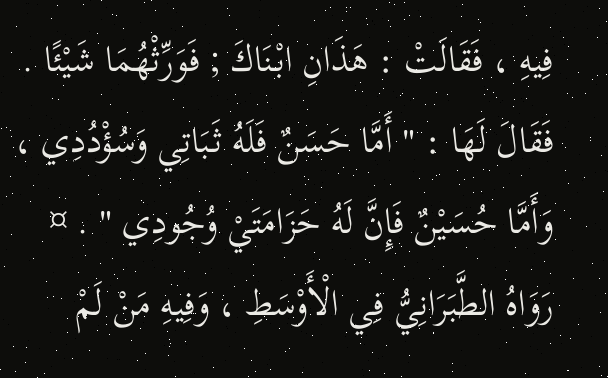فِيهِ ، فَقَالَتْ : هَذَانِ ابْنَاكَ ; فَوَرِّثْهُمَا شَيْئًا . فَقَالَ لَهَا : " أَمَّا حَسَنٌ فَلَهُ ثَبَاتِي وَسُؤْدُدِي ، وَأَمَّا حُسَيْنٌ فَإِنَّ لَهُ حَزَامَتَيْ وُجُودِي " . ¤ رَوَاهُ الطَّبَرَانِيُّ فِي الْأَوْسَطِ ، وَفِيهِ مَنْ لَمْ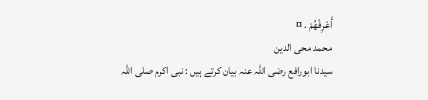أَعْرِفْهُمْ . ¤
محمد محی الدین
سیدنا ابورافع رضی اللہ عنہ بیان کرتے ہیں : نبی اکرم صلی اللہ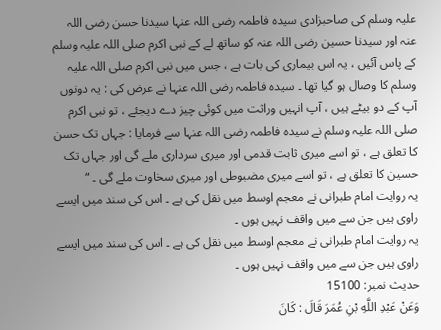علیہ وسلم کی صاحبزادی سیدہ فاطمہ رضی اللہ عنہا سیدنا حسن رضی اللہ عنہ اور سیدنا حسین رضی اللہ عنہ کو ساتھ لے کے نبی اکرم صلی اللہ علیہ وسلم کے پاس آئیں ، یہ اس بیماری کی بات ہے ، جس میں نبی اکرم صلی اللہ علیہ وسلم کا وصال ہو گیا تھا ۔ سیدہ فاطمہ رضی اللہ عنہا نے عرض کی : یہ دونوں آپ کے دو بیٹے ہیں ، آپ انہیں وراثت میں کوئی چیز دے دیجئے ، تو نبی اکرم صلی اللہ علیہ وسلم نے سیدہ فاطمہ رضی اللہ عنہا سے فرمایا : جہاں تک حسن کا تعلق ہے ، تو اسے میری ثابت قدمی اور میری سرداری ملے گی اور جہاں تک حسین کا تعلق ہے ، تو اسے میری مضبوطی اور میری سخاوت ملے گی ۔ “
یہ روایت امام طبرانی نے معجم اوسط میں نقل کی ہے ۔ اس کی سند میں ایسے راوی ہیں جن سے میں واقف نہیں ہوں ۔
یہ روایت امام طبرانی نے معجم اوسط میں نقل کی ہے ۔ اس کی سند میں ایسے راوی ہیں جن سے میں واقف نہیں ہوں ۔
حدیث نمبر: 15100
وَعَنْ عَبْدِ اللَّهِ بْنِ عُمَرَ قَالَ : كَانَ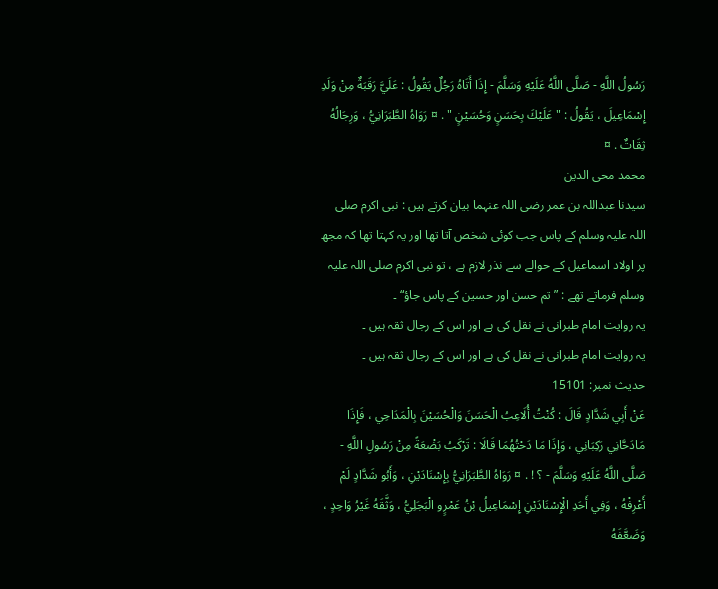رَسُولُ اللَّهِ - صَلَّى اللَّهُ عَلَيْهِ وَسَلَّمَ - إِذَا أَتَاهُ رَجُلٌ يَقُولُ : عَلَيَّ رَقَبَةٌ مِنْ وَلَدِ إِسْمَاعِيلَ ، يَقُولُ : " عَلَيْكَ بِحَسَنٍ وَحُسَيْنٍ " . ¤ رَوَاهُ الطَّبَرَانِيُّ ، وَرِجَالُهُ ثِقَاتٌ . ¤
محمد محی الدین
سیدنا عبداللہ بن عمر رضی اللہ عنہما بیان کرتے ہیں : نبی اکرم صلی اللہ علیہ وسلم کے پاس جب کوئی شخص آتا تھا اور یہ کہتا تھا کہ مجھ پر اولاد اسماعیل کے حوالے سے نذر لازم ہے ، تو نبی اکرم صلی اللہ علیہ وسلم فرماتے تھے : ” تم حسن اور حسین کے پاس جاؤ“ ۔
یہ روایت امام طبرانی نے نقل کی ہے اور اس کے رجال ثقہ ہیں ۔
یہ روایت امام طبرانی نے نقل کی ہے اور اس کے رجال ثقہ ہیں ۔
حدیث نمبر: 15101
عَنْ أَبِي شَدَّادٍ قَالَ : كُنْتُ أُلَاعِبُ الْحَسَنَ وَالْحُسَيْنَ بِالْمَدَاحِي ، فَإِذَا مَادَحَّانِي رَكِبَانِي ، وَإِذَا مَا دَحْتُهُمَا قَالَا : تَرْكَبُ بَضْعَةً مِنْ رَسُولِ اللَّهِ - صَلَّى اللَّهُ عَلَيْهِ وَسَلَّمَ - ؟ ! . ¤ رَوَاهُ الطَّبَرَانِيُّ بِإِسْنَادَيْنِ ، وَأَبُو شَدَّادٍ لَمْ أَعْرِفْهُ ، وَفِي أَحَدِ الْإِسْنَادَيْنِ إِسْمَاعِيلُ بْنُ عَمْرٍو الْبَجَلِيُّ ، وَثَّقَهُ غَيْرُ وَاحِدٍ ، وَضَعَّفَهُ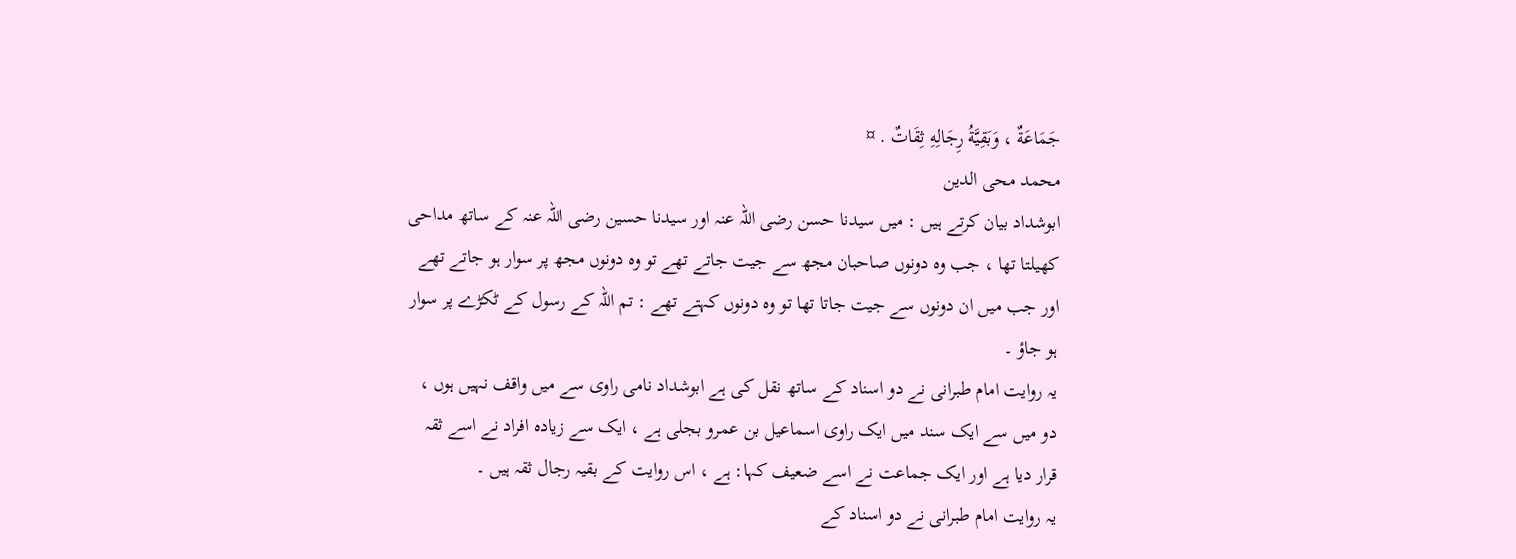جَمَاعَةٌ ، وَبَقِيَّةُ رِجَالِهِ ثِقَاتٌ . ¤
محمد محی الدین
ابوشداد بیان کرتے ہیں : میں سیدنا حسن رضی اللہ عنہ اور سیدنا حسین رضی اللہ عنہ کے ساتھ مداحی کھیلتا تھا ، جب وہ دونوں صاحبان مجھ سے جیت جاتے تھے تو وہ دونوں مجھ پر سوار ہو جاتے تھے اور جب میں ان دونوں سے جیت جاتا تھا تو وہ دونوں کہتے تھے : تم اللہ کے رسول کے ٹکڑے پر سوار ہو جاؤ ۔
یہ روایت امام طبرانی نے دو اسناد کے ساتھ نقل کی ہے ابوشداد نامی راوی سے میں واقف نہیں ہوں ، دو میں سے ایک سند میں ایک راوی اسماعیل بن عمرو بجلی ہے ، ایک سے زیادہ افراد نے اسے ثقہ قرار دیا ہے اور ایک جماعت نے اسے ضعیف کہا: ہے ، اس روایت کے بقیہ رجال ثقہ ہیں ۔
یہ روایت امام طبرانی نے دو اسناد کے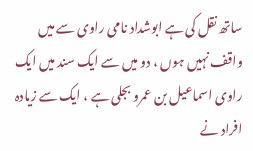ساتھ نقل کی ہے ابوشداد نامی راوی سے میں واقف نہیں ہوں ، دو میں سے ایک سند میں ایک راوی اسماعیل بن عمرو بجلی ہے ، ایک سے زیادہ افراد نے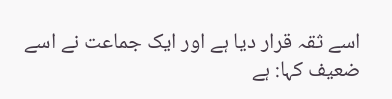اسے ثقہ قرار دیا ہے اور ایک جماعت نے اسے ضعیف کہا: ہے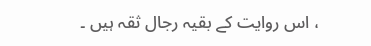، اس روایت کے بقیہ رجال ثقہ ہیں ۔